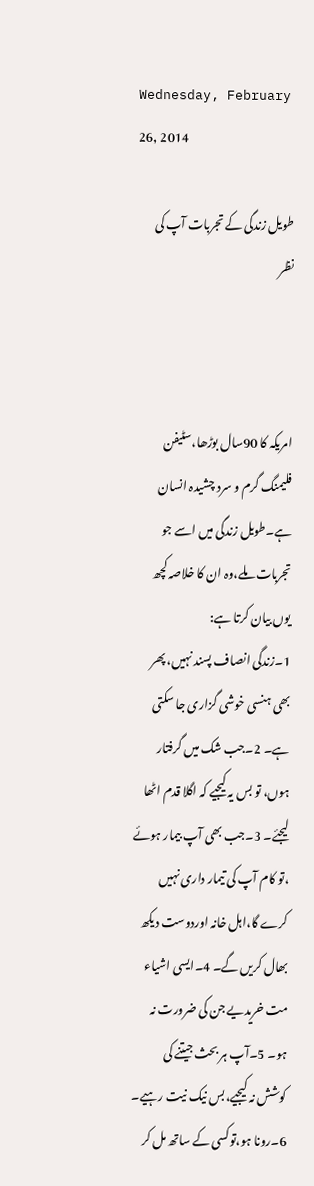Wednesday, February 26, 2014

طویل زندگی کے تجربات آپ کی نظر



امریکہ کا 90سال بوڑھا،سٹیفن فلیمنگ گرم و سرد چشیدہ انسان ہے۔طویل زندگی میں اسے جو تجربات ملے،وہ ان کا خلاصہ کچھ یوں بیان کرتا ہے:
1۔زندگی انصاف پسند نہیں، پھر بھی ہنسی خوشی گزاری جا سکتی ہے۔ 2۔جب شک میں گرفتار ہوں، تو بس یہ کیجیے کہ اگلا قدم اٹھا لیجئے۔ 3۔جب بھی آپ بیمار ہوئے ،تو کام آپ کی تیمار داری نہیں کرے گا،اہل خانہ اوردوست دیکھ بھال کریں گے۔ 4۔ایسی اشیاء مت خریدیے جن کی ضرورت نہ ہو۔ 5۔آپ ہر بحث جیتنے کی کوشش نہ کیجیے،بس نیک نیت رہیے۔ 6۔رونا ہو،توکسی کے ساتھ مل کر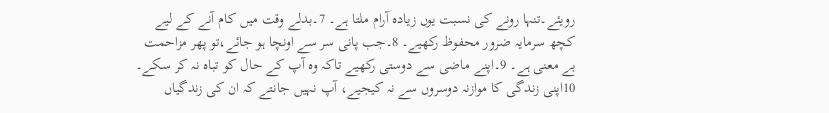رویئے۔تنہا رونے کی نسبت یوں زیادہ آرام ملتا ہے۔ 7۔بدلے وقت میں کام آنے کے لیے کچھ سرمایہ ضرور محفوظ رکھیے۔ 8۔جب پانی سر سے اونچا ہو جائے،تو پھر مزاحمت بے معنی ہے۔ 9۔اپنے ماضی سے دوستی رکھیے تاکہ وہ آپ کے حال کو تباہ نہ کر سکے۔ 10اپنی زندگی کا موازنہ دوسروں سے نہ کیجیے، آپ نہیں جانتے کہ ان کی زندگیاں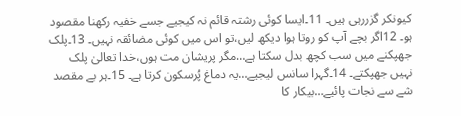کیونکر گزررہی ہیں۔ 11۔ایسا کوئی رشتہ قائم نہ کیجیے جسے خفیہ رکھنا مقصود ہو۔ 12اگر بچے آپ کو روتا ہوا دیکھ لیں،تو اس میں کوئی مضائقہ نہیں۔ 13۔پلک جھپکنے میں سب کچھ بدل سکتا ہے…مگر پریشان مت ہوں،خدا تعالیٰ پلک نہیں جھپکتے۔ 14۔گہرا سانس لیجیے…یہ دماغ پُرسکون کرتا ہے۔ 15۔ہر بے مقصد شے سے نجات پائیے…بیکار کا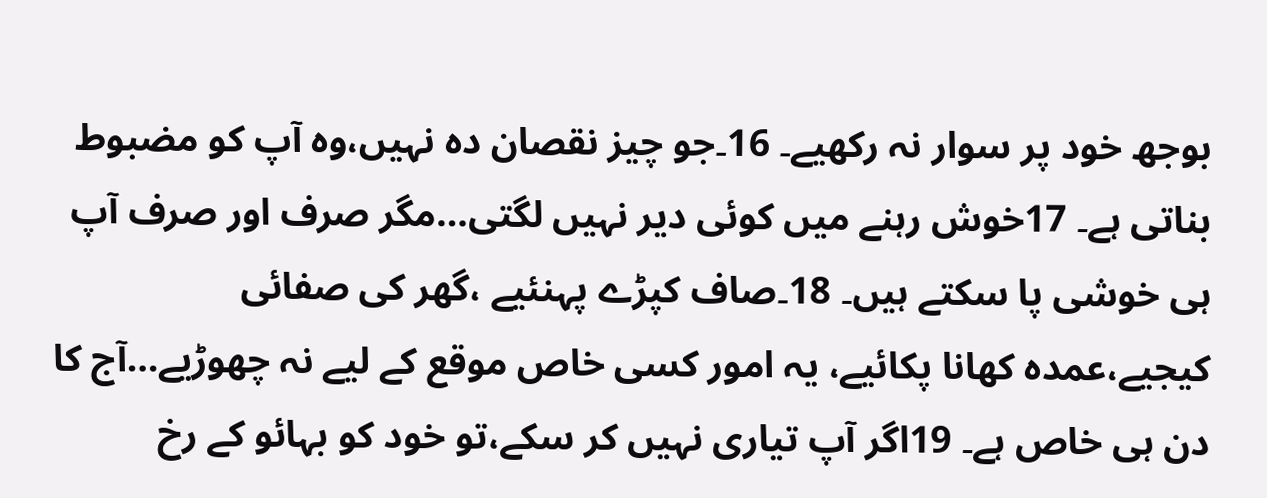بوجھ خود پر سوار نہ رکھیے۔ 16۔جو چیز نقصان دہ نہیں،وہ آپ کو مضبوط بناتی ہے۔ 17خوش رہنے میں کوئی دیر نہیں لگتی…مگر صرف اور صرف آپ ہی خوشی پا سکتے ہیں۔ 18۔صاف کپڑے پہنئیے ،گھر کی صفائی کیجیے،عمدہ کھانا پکائیے، یہ امور کسی خاص موقع کے لیے نہ چھوڑیے…آج کا دن ہی خاص ہے۔ 19اگر آپ تیاری نہیں کر سکے،تو خود کو بہائو کے رخ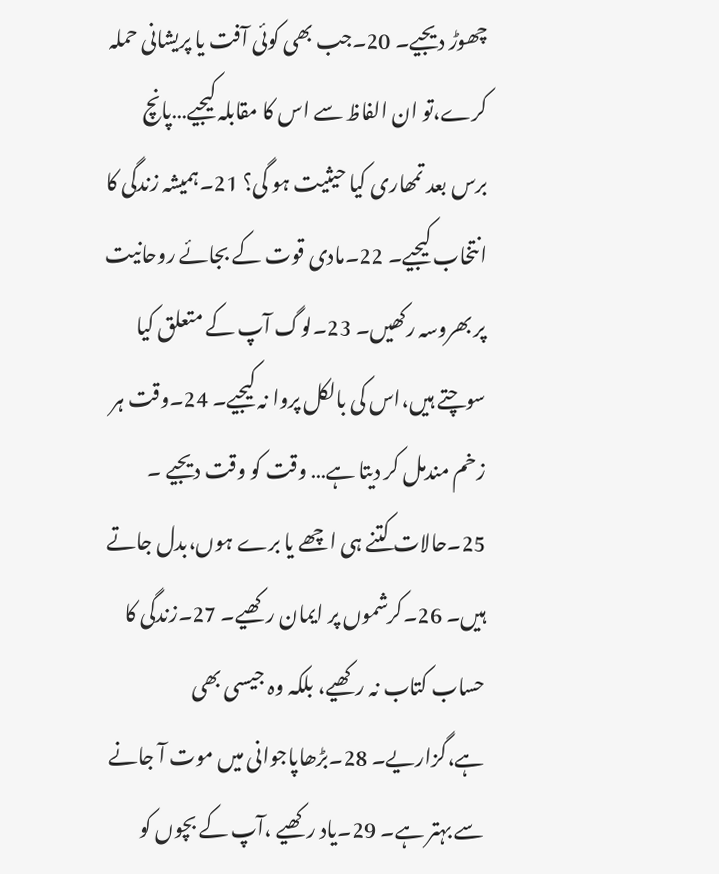چھوڑ دیجیے۔ 20۔جب بھی کوئی آفت یا پریشانی حملہ کرے،تو ان الفاظ سے اس کا مقابلہ کیجیے…پانچ برس بعد تمھاری کیا حیثیت ہو گی؟ 21۔ہمیشہ زندگی کا انتخاب کیجیے۔ 22۔مادی قوت کے بجائے روحانیت پر بھروسہ رکھیں۔ 23۔لوگ آپ کے متعلق کیا سوچتے ہیں،اس کی بالکل پروا نہ کیجیے۔ 24۔وقت ہر زخم مندمل کر دیتا ہے… وقت کو وقت دیجیے ۔ 25۔حالات کتنے ہی اچھے یا برے ہوں،بدل جاتے ہیں۔ 26۔کرشموں پر ایمان رکھیے۔ 27۔زندگی کا حساب کتاب نہ رکھیے، بلکہ وہ جیسی بھی ہے،گزاریے۔ 28۔بڑھاپاجوانی میں موت آ جانے سے بہتر ہے۔ 29۔یاد رکھیے ،آپ کے بچوں کو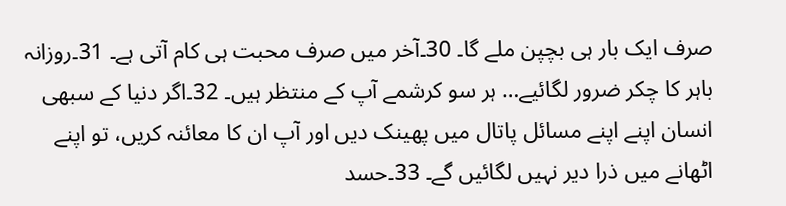صرف ایک بار ہی بچپن ملے گا۔ 30۔آخر میں صرف محبت ہی کام آتی ہے۔ 31۔روزانہ باہر کا چکر ضرور لگائیے… ہر سو کرشمے آپ کے منتظر ہیں۔ 32۔اگر دنیا کے سبھی انسان اپنے اپنے مسائل پاتال میں پھینک دیں اور آپ ان کا معائنہ کریں، تو اپنے اٹھانے میں ذرا دیر نہیں لگائیں گے۔ 33۔حسد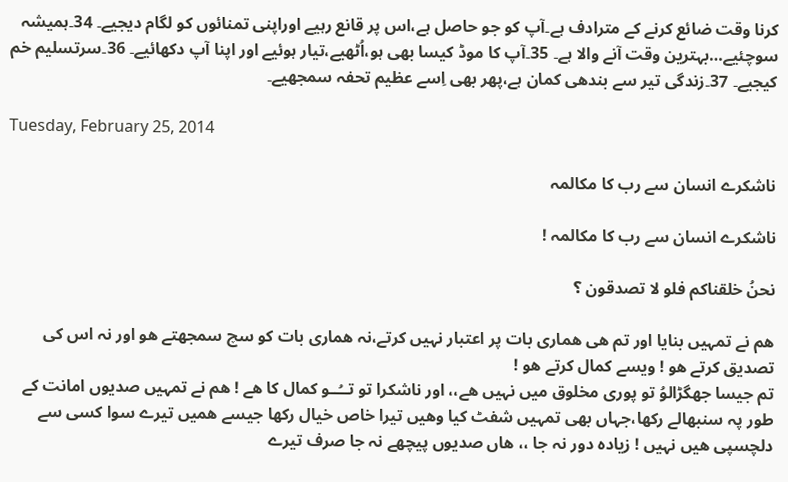کرنا وقت ضائع کرنے کے مترادف ہے۔آپ کو جو حاصل ہے،اس پر قانع رہیے اوراپنی تمنائوں کو لگام دیجیے۔ 34۔ہمیشہ سوچئیے…بہترین وقت آنے والا ہے۔ 35۔آپ کا موڈ کیسا بھی ہو،اُٹھیے،تیار ہوئیے اور اپنا آپ دکھائیے۔ 36۔سرتسلیم خم کیجیے۔ 37۔زندگی تیر سے بندھی کمان ہے،پھر بھی اِسے عظیم تحفہ سمجھیے۔

Tuesday, February 25, 2014

ناشکرے انسان سے رب کا مکالمہ

ناشکرے انسان سے رب کا مکالمہ !

نحنُ خلقناکم فلو لا تصدقون ؟

ھم نے تمہیں بنایا اور تم ھی ھماری بات پر اعتبار نہیں کرتے،نہ ھماری بات کو سچ سمجھتے ھو اور نہ اس کی تصدیق کرتے ھو ! ویسے کمال کرتے ھو !
تم جیسا جھگڑالوُ تو پوری مخلوق میں نہیں ھے،، اور ناشکرا تو تــُــو کمال کا ھے ! ھم نے تمہیں صدیوں امانت کے طور پہ سنبھالے رکھا،جہاں بھی تمہیں شفٹ کیا وھیں تیرا خاص خیال رکھا جیسے ھمیں تیرے سوا کسی سے دلچسپی ھیں نہیں ! زیادہ دور نہ جا ،، ھاں صدیوں پیچھے نہ جا صرف تیرے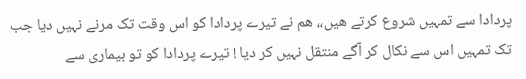پردادا سے تمہیں شروع کرتے ھیں،، ھم نے تیرے پردادا کو اس وقت تک مرنے نہیں دیا جب تک تمہیں اس سے نکال کر آگے منتقل نہیں کر دیا ! تیرے پردادا کو تو بیماری سے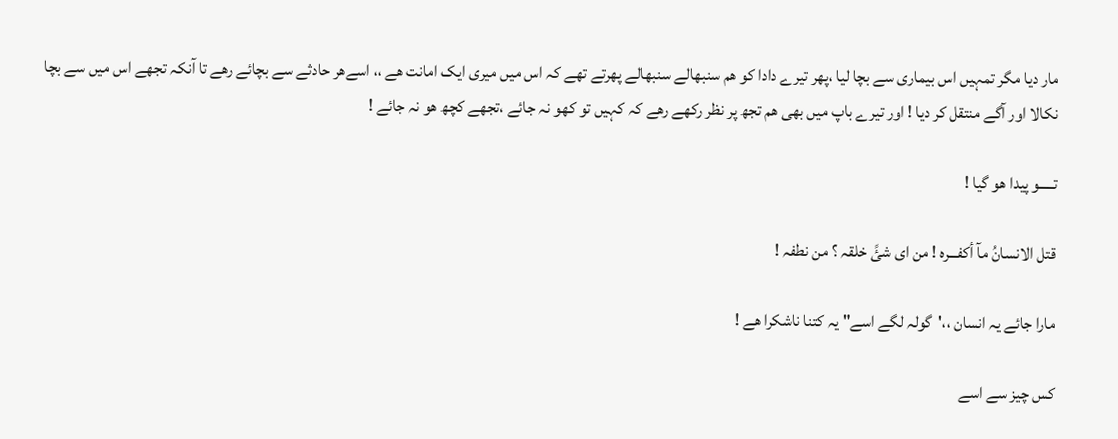مار دیا مگر تمہیں اس بیماری سے بچا لیا ،پھر تیرے دادا کو ھم سنبھالے سنبھالے پھرتے تھے کہ اس میں میری ایک امانت ھے ،، اسےھر حادثے سے بچائے رھے تا آنکہ تجھے اس میں سے بچا نکالا اور آگے منتقل کر دیا ! اور تیرے باپ میں بھی ھم تجھ پر نظر رکھے رھے کہ کہیں تو کھو نہ جائے ،تجھے کچھ ھو نہ جائے !

تـــــو پیدا ھو گیا !

قتل الانسانُ مآ أکفـــرہ ! من ای شئً خلقہ ؟ من نطفہ !

مارا جائے یہ انسان ،،'گولہ لگے اسے" یہ کتنا ناشکرا ھے !

کس چیز سے اسے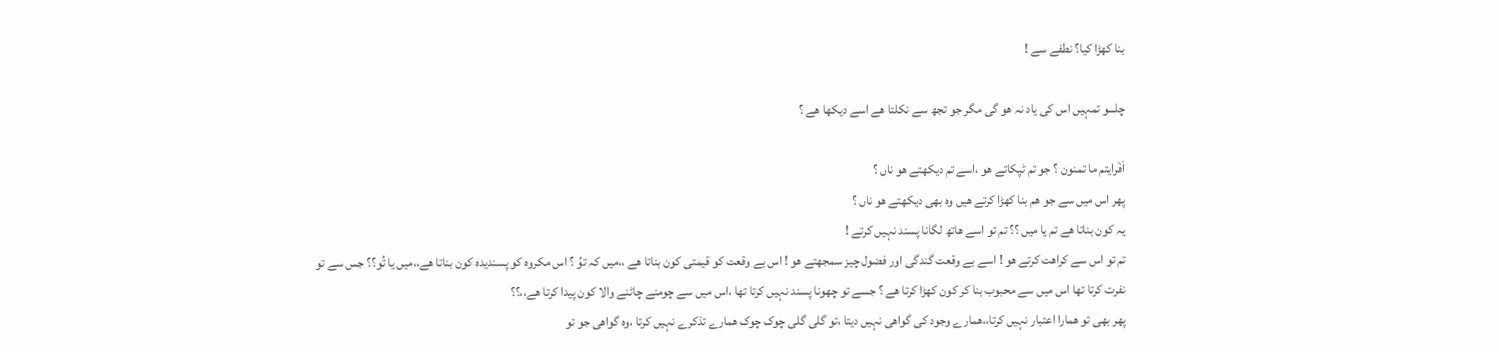بنا کھڑا کیا؟ نطفے سے !

چلـــو تمہیں اس کی یاد نہ ھو گی مگر جو تجھ سے نکلتا ھے اسے دیکھا ھے ؟

اَفَرایتم ما تمنون ؟ جو تم ٹپکاتے ھو ،اسے تم دیکھتے ھو ناں ؟
پھر اس میں سے جو ھم بنا کھڑا کرتے ھیں وہ بھی دیکھتے ھو ناں ؟
یہ کون بناتا ھے تم یا میں ؟؟ تم تو اسے ھاتھ لگانا پسند نہیں کرتے !
تم تو اس سے کراھت کرتے ھو ! اسے بے وقعت گندگی اور فضول چیز سمجھتے ھو ! اس بے وقعت کو قیمتی کون بناتا ھے ،،میں کہ توُ ؟ اس مکروہ کو پسندیدہ کون بناتا ھے،،میں یا تُو؟؟ جس سے تو نفرت کرتا تھا اس میں سے محبوب بنا کر کون کھڑا کرتا ھے ؟ جسے تو چھونا پسند نہیں کرتا تھا ،اس میں سے چومنے چاٹنے والا کون پیدا کرتا ھے،،؟؟
پھر بھی تو ھمارا اعتبار نہیں کرتا،،ھمارے وجود کی گواھی نہیں دیتا ،تو گلی گلی چوک چوک ھمارے تذکرے نہیں کرتا ،وہ گواھی جو تو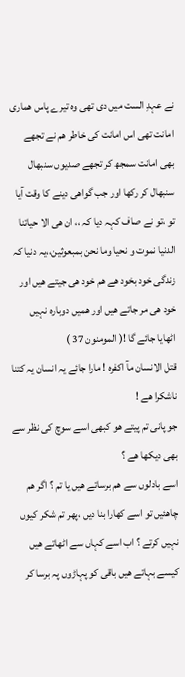نے عہدِ الست میں دی تھی وہ تیرے پاس ھماری امانت تھی اس امانت کی خاطر ھم نے تجھے بھی امانت سمجھ کر تجھے صدیوں سنبھال سنبھال کر رکھا اور جب گواھی دینے کا وقت آیا تو ،تو نے صاف کہہ دیا کہ ،، ان ھی الا حیاتنا الدنیا نموت و نحیا وما نحن بمبعوثین،،یہ دنیا کہ زندگی خود بخود ھے ھم خود ھی جیتے ھیں اور خود ھی مر جاتے ھیں اور ھمیں دوبارہ نہیں اٹھایا جائے گا !( المومنون 37 )
قتل الانسان مآ اکفرہ ! مارا جائے یہ انسان یہ کتنا ناشکرا ھے !
جو پانی تم پیتے ھو کبھی اسے سوچ کی نظر سے بھی دیکھا ھے ؟
اسے بادلوں سے ھم برساتے ھیں یا تم ؟ اگر ھم چاھئیں تو اسے کھارا بنا دیں ،پھر تم شکر کیوں نہیں کرتے ؟ اب اسے کہاں سے اٹھاتے ھیں کیسے بہاتے ھیں باقی کو پہاڑوں پہ برسا کر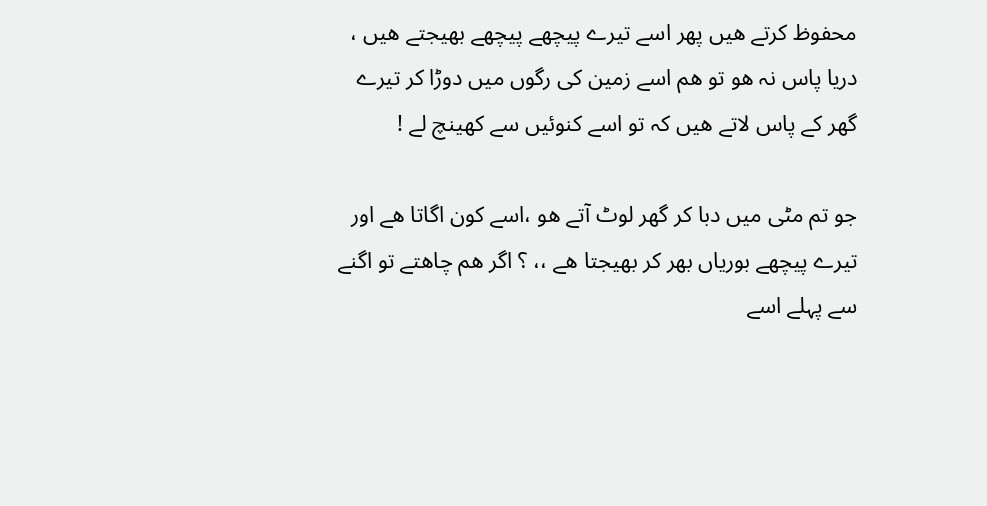محفوظ کرتے ھیں پھر اسے تیرے پیچھے پیچھے بھیجتے ھیں ، دریا پاس نہ ھو تو ھم اسے زمین کی رگوں میں دوڑا کر تیرے گھر کے پاس لاتے ھیں کہ تو اسے کنوئیں سے کھینچ لے !

جو تم مٹی میں دبا کر گھر لوٹ آتے ھو ،اسے کون اگاتا ھے اور تیرے پیچھے بوریاں بھر کر بھیجتا ھے ،، ؟ اگر ھم چاھتے تو اگنے سے پہلے اسے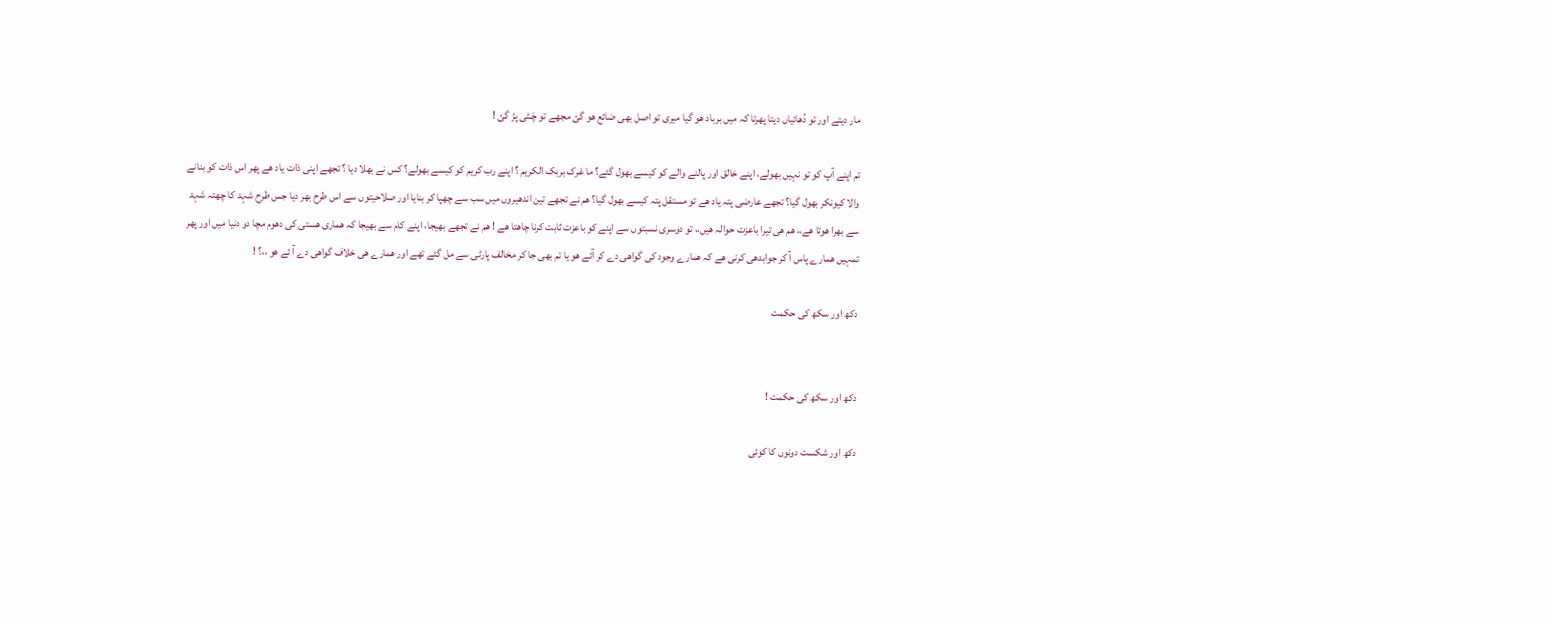مار دیتے اور تو دُھائیاں دیتا پھرتا کہ میں برباد ھو گیا میری تو اصل بھی ضائع ھو گئ مجھے تو چَـٹی پڑ گئ !

تم اپنے آپ کو تو نہیں بھولے، اپنے خالق اور پالنے والے کو کیسے بھول گئے؟ ما غرک بربک الکریم ؟ اپنے رب کریم کو کیسے بھولے؟ کس نے بھلا دیا ؟ تجھے اپنی ذات یاد ھے پھر اس ذات کو بنانے والا کیونکر بھول گیا؟ تجھے عارضی پتہ یاد ھے تو مستقل پتہ کیسے بھول گیا؟ ھم نے تجھے تین اندھیروں میں سب سے چھپا کر بنایا اور صلاحیتوں سے اس طرح بھر دیا جس طرح شہد کا چھتہ شہد سے بھرا ھوتا ھے،، ھم ھی تیرا باعزت حوالہ ھیں،، تو دوسری نسبتوں سے اپنے کو باعزت ثابت کرنا چاھتا ھے ! ھم نے تجھے بھیجا، اپنے کام سے بھیجا کہ ھماری ھستی کی دھوم مچا دو دنیا میں اور پھر تمہیں ھمارے پاس آ کر جوابدھی کرنی ھے کہ ھمارے وجود کی گواھی دے کر آئے ھو یا تم بھی جا کر مخالف پارٹی سے مل گئے تھے اور ھمارے ھی خلاف گواھی دے آ ئے ھو ،،؟ !

دکھ اور سکھ کی حکمت


دکھ اور سکھ کی حکمت !

دکھ اور شکست دونوں کا کوئی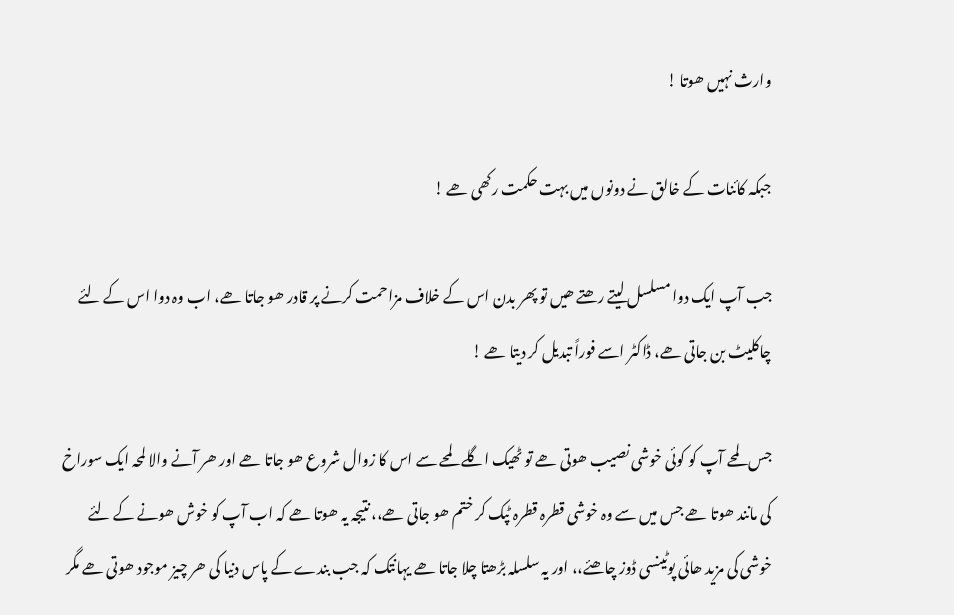وارث نہیں ھوتا !

جبکہ کائنات کے خالق نے دونوں میں بہت حکمت رکھی ھے !

جب آپ ایک دوا مسلسل لیتے رھتے ھیں تو پھر بدن اس کے خلاف مزاحمت کرنے پر قادر ھو جاتا ھے، اب وہ دوا اس کے لئے چاکلیٹ بن جاتی ھے، ڈاکٹر اسے فوراً تبدیل کر دیتا ھے !

جس لمحے آپ کو کوئی خوشی نصیب ھوتی ھے تو ٹھیک اگلے لمحے سے اس کا زوال شروع ھو جاتا ھے اور ھر آنے والا لمحہ ایک سوراخ کی مانند ھوتا ھے جس میں سے وہ خوشی قطرہ قطرہ ٹپک کر ختم ھو جاتی ھے،، نتیجہ یہ ھوتا ھے کہ اب آپ کو خوش ھونے کے لئے خوشی کی مزید ھائی پوٹینسی ڈوز چاھئے،، اور یہ سلسلہ بڑھتا چلا جاتا ھے یہانتک کہ جب بندے کے پاس دنیا کی ھر چیز موجود ھوتی ھے مگر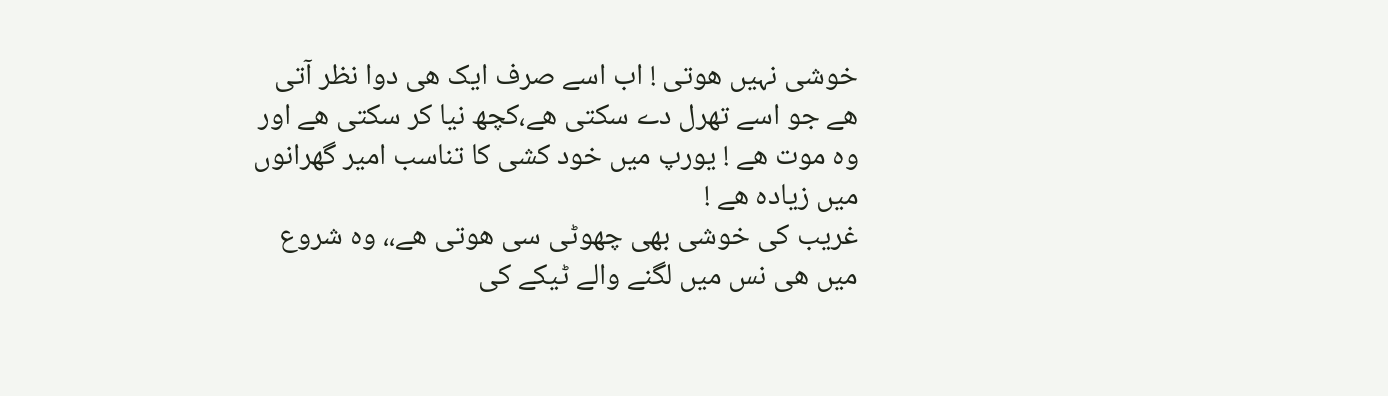خوشی نہیں ھوتی ! اب اسے صرف ایک ھی دوا نظر آتی ھے جو اسے تھرل دے سکتی ھے،کچھ نیا کر سکتی ھے اور وہ موت ھے ! یورپ میں خود کشی کا تناسب امیر گھرانوں میں زیادہ ھے !
غریب کی خوشی بھی چھوٹی سی ھوتی ھے،، وہ شروع میں ھی نس میں لگنے والے ٹیکے کی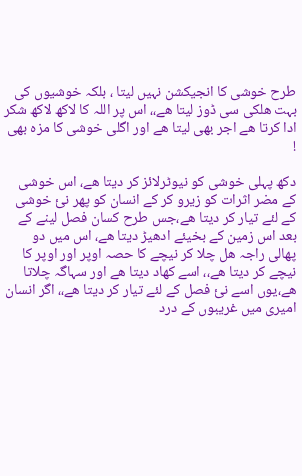طرح خوشی کا انجیکشن نہیں لیتا ، بلکہ خوشیوں کی بہت ھلکی سی ڈوز لیتا ھے،، اس پر اللہ کا لاکھ لاکھ شکر ادا کرتا ھے اجر بھی لیتا ھے اور اگلی خوشی کا مزہ بھی !

دکھ پہلی خوشی کو نیوٹرلائز کر دیتا ھے، اس خوشی کے مضر اثرات کو زیرو کر کے انسان کو پھر نئ خوشی کے لئے تیار کر دیتا ھے،جس طرح کسان فصل لینے کے بعد اس زمین کے بخیئے ادھیڑ دیتا ھے، اس میں دو پھالی راجہ ھل چلا کر نیچے کا حصہ اوپر اور اوپر کا نیچے کر دیتا ھے،، اسے کھاد دیتا ھے اور سہاگہ چلاتا ھے،یوں اسے نئ فصل کے لئے تیار کر دیتا ھے،، اگر انسان امیری میں غریبوں کے درد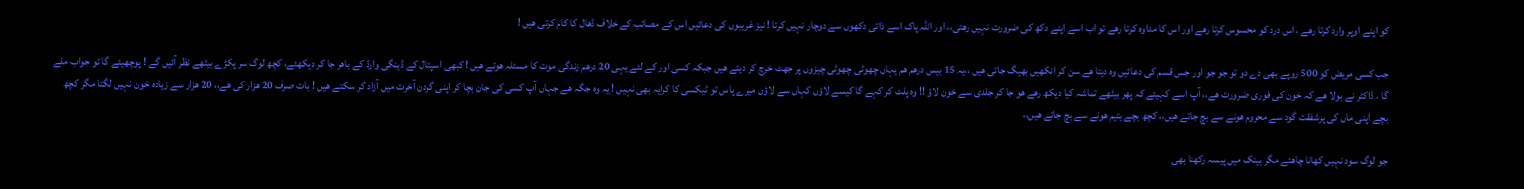کو اپنے اوپر وارد کرتا رھے ، اس درد کو محسوس کرتا رھے اور اس کا مداوہ کرتا رھے تو اب اسے اپنے دکھ کی ضرورت نہیں رھتی،، اور اللہ پاک اسے ذاتی دکھوں سے دوچار نہیں کرتا ! نیز غریبوں کی دعائیں اس کے مصائب کے خلاف ڈھال کا کام کرتی ھیں !

جب کسی مریض کو 500 روپے بھی دے دو تو جو جو اور جس قسم کی دعائیں وہ دیتا ھے سن کر انکھیں بھیگ جاتی ھیں ،،یہ 15 بیس درھم ھم یہاں چھوٹی چھوٹی چیزوں پر جھٹ خرچ کر دیتے ھیں جبکہ کسی اور کے لئے یہی 20 درھم زندگی موت کا مسئلہ ھوتے ھیں ! کبھی اسپتال کے ڈینگی وارڈ کے باھر جا کر دیکھئے، کچھ لوگ سر پکڑے بیٹھے نظر آئیں گے ! پوچھیئے گا تو جواب ملے گا ، ڈاکٹر نے بولا ھے کہ خون کی فوری ضرورت ھے،، آپ اسے کہیئے کہ پھر بیٹھے تماشہ کیا دیکھ رھے ھو جا کر جلدی سے خون لاؤ !! وہ پلٹ کر کہے گا کیسے لاؤں کہاں سے لاؤں میرے پاس تو ٹیکسی کا کرایہ بھی نہیں ! یہ وہ جگہ ھے جہاں آپ کسی کی جان بچا کر اپنی گردن آخرت میں آزاد کر سکتے ھیں ! بات صرف 20 ھزار کی ھے،، 20 ھزار سے زیادہ خون نہیں لگتا مگر کچھ بچے اپنی ماں کی پرشفقت گود سے محروم ھونے سے بچ جاتے ھیں،، کچھ بچے یتیم ھونے سے بچ جاتے ھیں،،

جو لوگ سود نہیں کھانا چاھتے مگر بینک میں پیسہ رکھنا بھی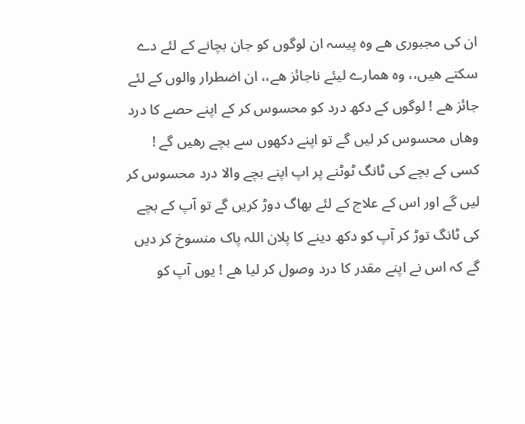ان کی مجبوری ھے وہ پیسہ ان لوگوں کو جان بچانے کے لئے دے سکتے ھیں،، وہ ھمارے لیئے ناجائز ھے،، ان اضطرار والوں کے لئے جائز ھے ! لوگوں کے دکھ درد کو محسوس کر کے اپنے حصے کا درد وھاں محسوس کر لیں گے تو اپنے دکھوں سے بچے رھیں گے ! کسی کے بچے کی ٹانگ ٹوٹنے پر اپ اپنے بچے والا درد محسوس کر لیں گے اور اس کے علاج کے لئے بھاگ دوڑ کریں گے تو آپ کے بچے کی ٹانگ توڑ کر آپ کو دکھ دینے کا پلان اللہ پاک منسوخ کر دیں گے کہ اس نے اپنے مقدر کا درد وصول کر لیا ھے ! یوں آپ کو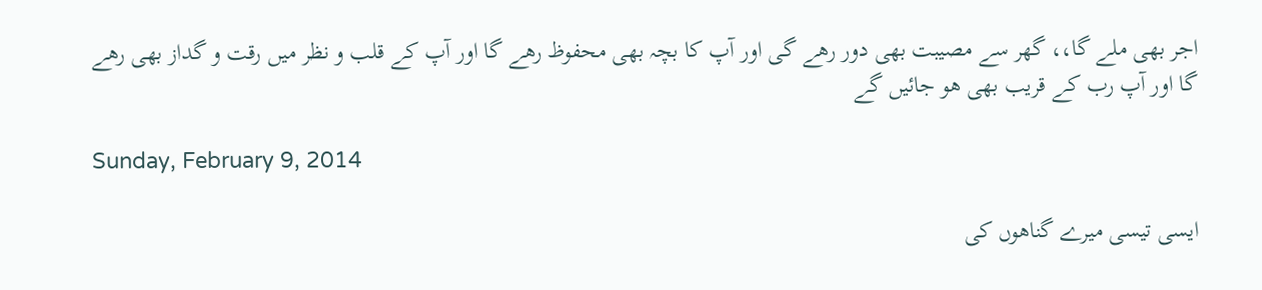اجر بھی ملے گا،، گھر سے مصیبت بھی دور رھے گی اور آپ کا بچہ بھی محفوظ رھے گا اور آپ کے قلب و نظر میں رقت و گداز بھی رھے گا اور آپ رب کے قریب بھی ھو جائیں گے

Sunday, February 9, 2014

ایسی تیسی میرے گناھوں کی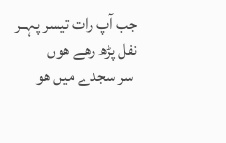جب آپ رات تیسر پہــر نفل پڑھ رھے ھوں
 سر سجدے میں ھو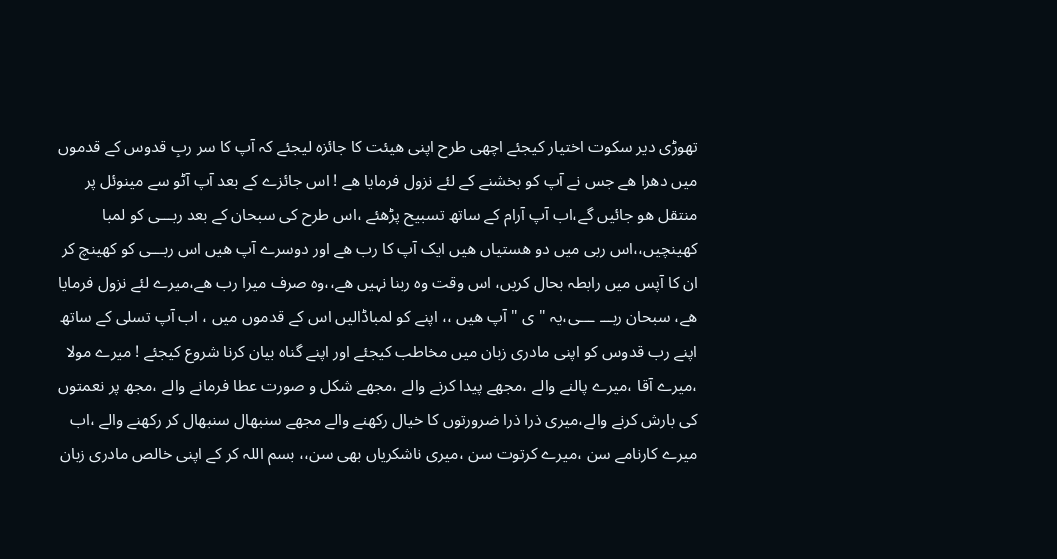تھوڑی دیر سکوت اختیار کیجئے اچھی طرح اپنی ھیئت کا جائزہ لیجئے کہ آپ کا سر ربِ قدوس کے قدموں میں دھرا ھے جس نے آپ کو بخشنے کے لئے نزول فرمایا ھے ! اس جائزے کے بعد آپ آٹو سے مینوئل پر منتقل ھو جائیں گے،اب آپ آرام کے ساتھ تسبیح پڑھئے ،اس طرح کی سبحان کے بعد ربـــی کو لمبا کھینچیں،،اس ربی میں دو ھستیاں ھیں ایک آپ کا رب ھے اور دوسرے آپ ھیں اس ربـــی کو کھینچ کر ان کا آپس میں رابطہ بحال کریں، اس وقت وہ ربنا نہیں ھے،،وہ صرف میرا رب ھے،میرے لئے نزول فرمایا ھے، سبحان ربـــ ـــی،یہ " ی " آپ ھیں ،، اپنے کو لمباڈالیں اس کے قدموں میں ، اب آپ تسلی کے ساتھ اپنے رب قدوس کو اپنی مادری زبان میں مخاطب کیجئے اور اپنے گناہ بیان کرنا شروع کیجئے ! میرے مولا ،میرے آقا ،میرے پالنے والے ،مجھے پیدا کرنے والے ،مجھے شکل و صورت عطا فرمانے والے ،مجھ پر نعمتوں کی بارش کرنے والے،میری ذرا ذرا ضرورتوں کا خیال رکھنے والے مجھے سنبھال سنبھال کر رکھنے والے ،اب میرے کارنامے سن ،میرے کرتوت سن ،میری ناشکریاں بھی سن،، بسم اللہ کر کے اپنی خالص مادری زبان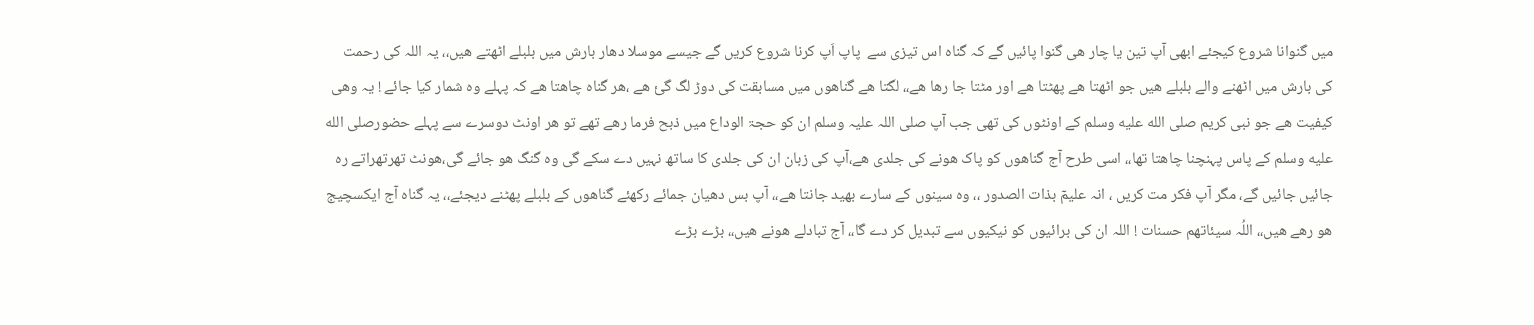میں گنوانا شروع کیجئے ابھی آپ تین یا چار ھی گنوا پائیں گے کہ گناہ اس تیزی سے  پاپ اَپ کرنا شروع کریں گے جیسے موسلا دھار بارش میں بلبلے اٹھتے ھیں،، یہ اللہ کی رحمت کی بارش میں اٹھنے والے بلبلے ھیں جو اٹھتا ھے پھٹتا ھے اور مٹتا جا رھا ھے،، لگتا ھے گناھوں میں مسابقت کی دوڑ لگ گئ ھے ،ھر گناہ چاھتا ھے کہ پہلے وہ شمار کیا جائے ! یہ وھی کیفیت ھے جو نبی کریم صلى الله عليه وسلم کے اونٹوں کی تھی جب آپ صلی اللہ علیہ وسلم ان کو حجۃ الوداع میں ذبح فرما رھے تھے تو ھر اونٹ دوسرے سے پہلے حضورصلى الله عليه وسلم کے پاس پہنچنا چاھتا تھا،، اسی طرح آج گناھوں کو پاک ھونے کی جلدی ھے،آپ کی زبان ان کی جلدی کا ساتھ نہیں دے سکے گی وہ گنگ ھو جائے گی،ھونٹ تھرتھراتے رہ جائیں جائیں گے، مگر آپ فکر مت کریں ، انہ علیمٓ بذات الصدور ،، وہ سینوں کے سارے بھید جانتا ھے،، آپ بس دھیان جمائے رکھئے گناھوں کے بلبلے پھٹنے دیجئے،، یہ گناہ آج ایکسچیج ھو رھے ھیں،، اللُہ سیئاتھم حسنات ! اللہ ان کی برائیوں کو نیکیوں سے تبدیل کر دے گا،، آج تبادلے ھونے ھیں،، بڑے بڑے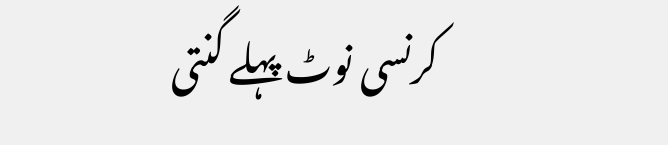کرنسی نوٹ پہلے گنتی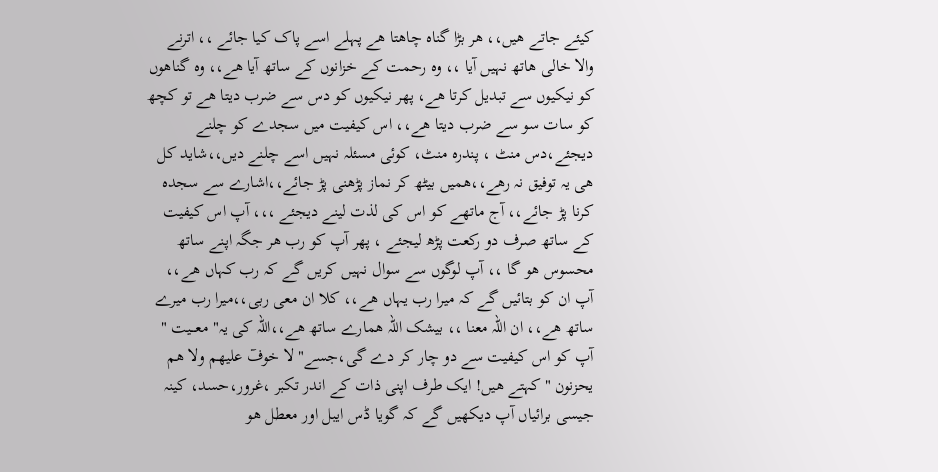کیئے جاتے ھیں،، ھر بڑا گناہ چاھتا ھے پہلے اسے پاک کیا جائے ،، اترنے والا خالی ھاتھ نہیں آیا ،، وہ رحمت کے خزانوں کے ساتھ آیا ھے،، وہ گناھوں کو نیکیوں سے تبدیل کرتا ھے، پھر نیکیوں کو دس سے ضرب دیتا ھے تو کچھ کو سات سو سے ضرب دیتا ھے،، اس کیفیت میں سجدے کو چلنے دیجئے،دس منٹ ، پندرہ منٹ، کوئی مسئلہ نہیں اسے چلنے دیں،،شاید کل ھی یہ توفیق نہ رھے،،ھمیں بیٹھ کر نماز پڑھنی پڑ جائے،،اشارے سے سجدہ کرنا پڑ جائے،، آج ماتھے کو اس کی لذت لینے دیجئے ،،، آپ اس کیفیت کے ساتھ صرف دو رکعت پڑھ لیجئے ، پھر آپ کو رب ھر جگہ اپنے ساتھ محسوس ھو گا ،، آپ لوگوں سے سوال نہیں کریں گے کہ رب کہاں ھے،، آپ ان کو بتائیں گے کہ میرا رب یہاں ھے،، کلا ان معی ربی،،میرا رب میرے ساتھ ھے،، ان اللہ معنا ،، بیشک اللہ ھمارے ساتھ ھے،،اللہ کی یہ" معـــیت " آپ کو اس کیفیت سے دو چار کر دے گی،جسے" لا خوفٓ علیھم ولا ھم یحزنون "کہتے ھیں! ایک طرف اپنی ذات کے اندر تکبر ،غرور،حسد، کینہ جیسی برائیاں آپ دیکھیں گے کہ گویا ڈس ایبل اور معطل ھو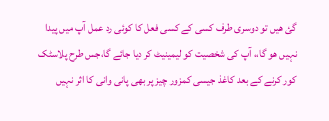گئ ھیں تو دوسری طرف کسی کے کسی فعل کا کوئی رد عمل آپ میں پیدا نہیں ھو گا،، آپ کی شخصیت کو لیمینیٹ کر دیا جائے گا،جس طرح پلاسٹک کور کرنے کے بعد کاغذ جیسی کمزور چیز پر بھی پانی وانی کا اثر نہیں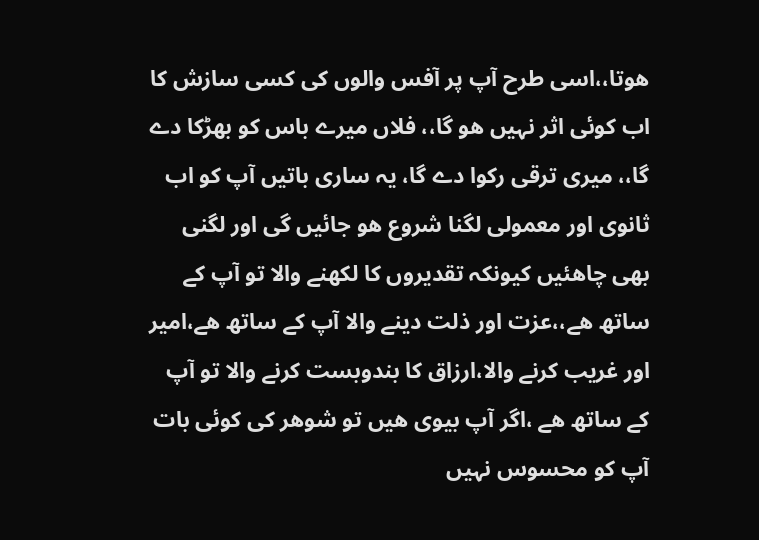ھوتا،،اسی طرح آپ پر آفس والوں کی کسی سازش کا اب کوئی اثر نہیں ھو گا،، فلاں میرے باس کو بھڑکا دے گا،، میری ترقی رکوا دے گا، یہ ساری باتیں آپ کو اب ثانوی اور معمولی لگنا شروع ھو جائیں گی اور لگنی بھی چاھئیں کیونکہ تقدیروں کا لکھنے والا تو آپ کے ساتھ ھے،،عزت اور ذلت دینے والا آپ کے ساتھ ھے،امیر اور غریب کرنے والا،ارزاق کا بندوبست کرنے والا تو آپ کے ساتھ ھے ،اگر آپ بیوی ھیں تو شوھر کی کوئی بات آپ کو محسوس نہیں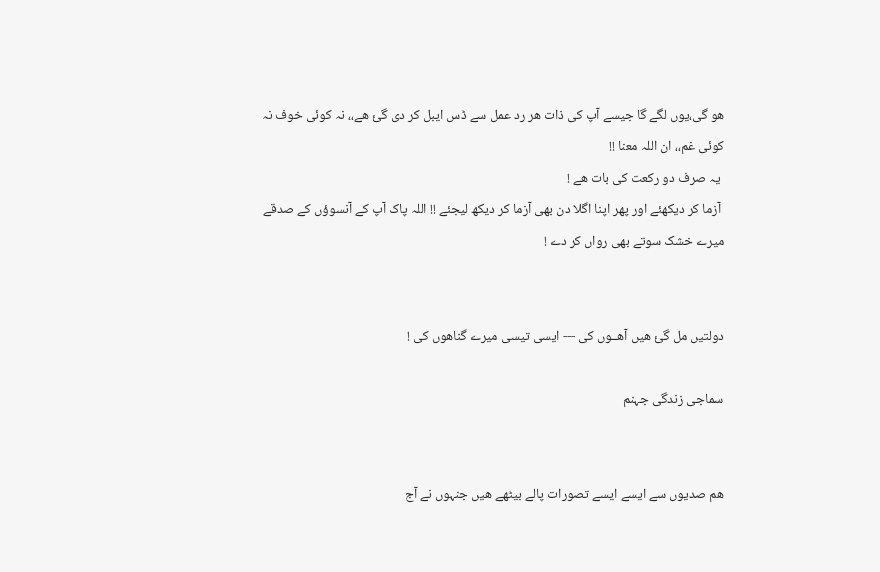ھو گی،یوں لگے گا جیسے آپ کی ذات ھر رد عمل سے ڈس ایبل کر دی گئ ھے،، نہ کوئی خوف نہ کوئی غم،، ان اللہ معنا !!
 یہ صرف دو رکعت کی بات ھے !
 آزما کر دیکھئے اور پھر اپنا اگلا دن بھی آزما کر دیکھ لیجئے !! اللہ پاک آپ کے آنسوؤں کے صدقے میرے خشک سوتے بھی رواں کر دے !


دولتیں مل گئ ھیں آھــوں کی --- ایسی تیسی میرے گناھوں کی !

سماجی زندگی جہنم


ھم صدیوں سے ایسے ایسے تصورات پالے بیٹھے ھیں جنہوں نے آج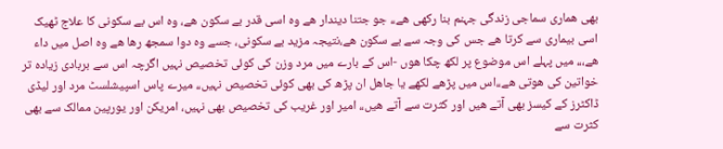بھی ھماری سماجی زندگی جہنم بنا رکھی ھے،، جو جتنا دیندار ھے وہ اسی قدر بے سکون ھے، وہ اس بے سکونی کا علاج ٹھیک اسی بیماری سے کرتا ھے جس کی وجہ سے بے سکون ھے،نتیجہ مزید بے سکونی، جسے وہ دوا سمجھ رھا ھے وہ اصل میں داء ھے،،، میں پہلے اس موضوع پر لکھ چکا ھوں -اس کے بارے میں مرد وزن کی کوئی تخصیص نہیں اگرچہ اس سے بربادی زیادہ تر خواتین کی ھوتی ھے،،اس میں پڑھے لکھے یا جاھل ان پڑھ کی بھی کوئی تخصیص نہیں،، میرے پاس اسپیشلسٹ مرد اور لیڈی ڈاکٹرز کے کیسز بھی آتے ھیں اور کثرت سے آتے ھیں،، امیر اور غریب کی تخصیص بھی نہیں، امریکن اور یورپین ممالک سے بھی کثرت سے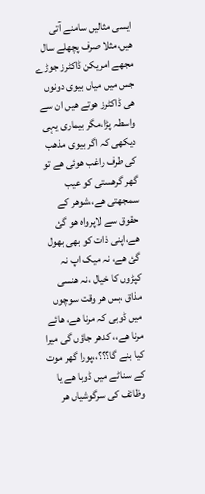ایسی مثالیں سامنے آتی ھیں،مثلا صرف پچھلے سال مجھے امریکن ڈاکٹرز جوڑے جس میں میاں بیوی دونوں ھی ڈاکٹرز ھوتے ھیں ان سے واسطہ پڑا،مگر بیماری یہی دیکھی کہ اگر بیوی مذھب کی طرف راغب ھوئی ھے تو گھر گرھستی کو عیب سمجھتی ھے،،شوھر کے حقوق سے لاپرواہ ھو گئ ھے،اپنی ذات کو بھی بھول گئ ھے، نہ میک اپ نہ کپڑوں کا خیال ،نہ ھنسی مذاق ،بس ھر وقت سوچوں میں ڈوبی کہ مرنا ھے، ھائے مرنا ھے،، کدھر جاؤں گی میرا کیا بنے گا؟؟؟،،پورا گھر موت کے سناٹے میں ڈوبا ھے یا وظائف کی سرگوشیاں ھر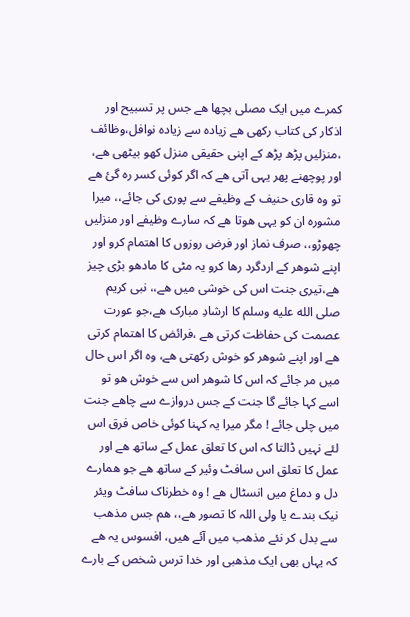کمرے میں ایک مصلی بچھا ھے جس پر تسبیح اور اذکار کی کتاب رکھی ھے زیادہ سے زیادہ نوافل،وظائف ،منزلیں پڑھ پڑھ کے اپنی حقیقی منزل کھو بیٹھی ھے، اور پوچھنے پھر یہی آتی ھے کہ اگر کوئی کسر رہ گئ ھے تو وہ قاری حنیف کے وظیفے سے پوری کی جائے،، میرا مشورہ ان کو یہی ھوتا ھے کہ سارے وظیفے اور منزلیں چھوڑو،، صرف نماز اور فرض روزوں کا اھتمام کرو اور اپنے شوھر کے اردگرد رھا کرو یہ مٹی کا مادھو بڑی چیز ھے،تیری جنت اس کی خوشی میں ھے،، نبی کریم صلى الله عليه وسلم کا ارشادِ مبارک ھے،جو عورت عصمت کی حفاظت کرتی ھے ،فرائض کا اھتمام کرتی ھے اور اپنے شوھر کو خوش رکھتی ھے، وہ اگر اس حال میں مر جائے کہ اس کا شوھر اس سے خوش ھو تو اسے کہا جائے گا جنت کے جس دروازے سے چاھے جنت میں چلی جائے ! مگر میرا یہ کہنا کوئی خاص فرق اس لئے نہیں ڈالتا کہ اس کا تعلق عمل کے ساتھ ھے اور عمل کا تعلق اس سافٹ وئیر کے ساتھ ھے جو ھمارے دل و دماغ میں انسٹال ھے ! وہ خطرناک سافٹ ویئر نیک بندے یا ولی اللہ کا تصور ھے،، ھم جس مذھب سے بدل کر نئے مذھب میں آئے ھیں، افسوس یہ ھے کہ یہاں بھی ایک مذھبی اور خدا ترس شخص کے بارے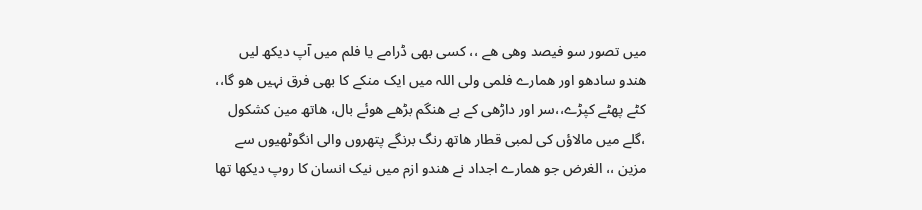میں تصور سو فیصد وھی ھے ،، کسی بھی ڈرامے یا فلم میں آپ دیکھ لیں ھندو سادھو اور ھمارے فلمی ولی اللہ میں ایک منکے کا بھی فرق نہیں ھو گا،، کٹے پھٹے کپڑے،،سر اور داڑھی کے بے ھنگم بڑھے ھوئے بال، ھاتھ مین کشکول ،گلے میں مالاؤں کی لمبی قطار ھاتھ رنگ برنگے پتھروں والی انگوٹھیوں سے مزین ،، الغرض جو ھمارے اجداد نے ھندو ازم میں نیک انسان کا روپ دیکھا تھا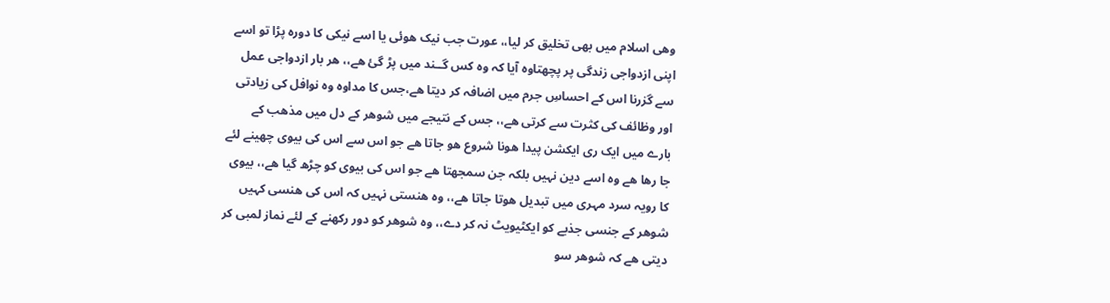وھی اسلام میں بھی تخلیق کر لیا،، عورت جب نیک ھوئی یا اسے نیکی کا دورہ پڑا تو اسے اپنی ازدواجی زندگی پر پچھتاوہ آیا کہ وہ کس گــند میں پڑ گئ ھے،، ھر بار ازدواجی عمل سے گزرنا اس کے احساسِ جرم میں اضافہ کر دیتا ھے،جس کا مداوہ وہ نوافل کی زیادتی اور وظائف کی کثرت سے کرتی ھے،، جس کے نتیجے میں شوھر کے دل میں مذھب کے بارے میں ایک ری ایکشن پیدا ھونا شروع ھو جاتا ھے جو اس سے اس کی بیوی چھینے لئے جا رھا ھے وہ اسے دین نہیں بلکہ جن سمجھتا ھے جو اس کی بیوی کو چڑھ گیا ھے،، بیوی کا رویہ سرد مہری میں تبدیل ھوتا جاتا ھے،، وہ ھنستی نہیں کہ اس کی ھنسی کہیں شوھر کے جنسی جذبے کو ایکٹیویٹ نہ کر دے،، وہ شوھر کو دور رکھنے کے لئے نماز لمبی کر دیتی ھے کہ شوھر سو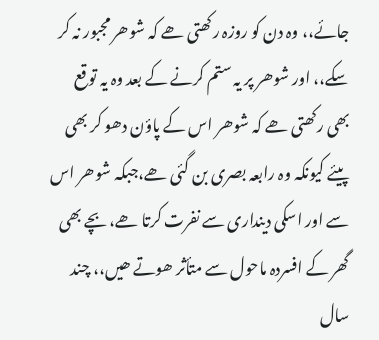جائے،، وہ دن کو روزہ رکھتی ھے کہ شوھر مجبور نہ کر سکے،، اور شوھر پر یہ ستم کرنے کے بعد وہ یہ توقع بھی رکھتی ھے کہ شوھر اس کے پاؤن دھو کر بھی پیئے کیونکہ وہ رابعہ بصری بن گئی ھے،جبکہ شوھر اس سے اور اسکی دینداری سے نفرت کرتا ھے، بچے بھی گھر کے افسردہ ماحول سے متأثر ھوتے ھیں،، چند سال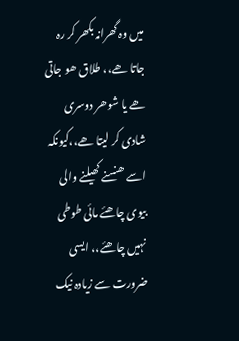میں وہ گھرانہ بکھر کر رہ جاتا ھے،، طلاق ھو جاتی ھے یا شوھر دوسری شادی کر لیتا ھے،،کیونکہ اسے ھنسنے کھیلنے والی بیوی چاھئے مائی طوطی نہیں چاھئے،، ایسی ضرورت سے زیادہ نیک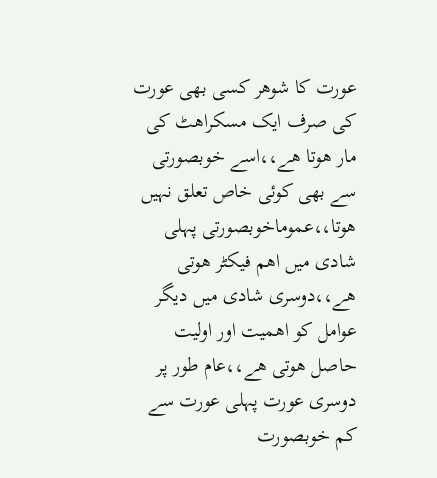عورت کا شوھر کسی بھی عورت کی صرف ایک مسکراھٹ کی مار ھوتا ھے،،اسے خوبصورتی سے بھی کوئی خاص تعلق نہیں ھوتا،،عموماخوبصورتی پہلی شادی میں اھم فیکٹر ھوتی ھے،،دوسری شادی میں دیگر عوامل کو اھمیت اور اولیت حاصل ھوتی ھے،،عام طور پر دوسری عورت پہلی عورت سے کم خوبصورت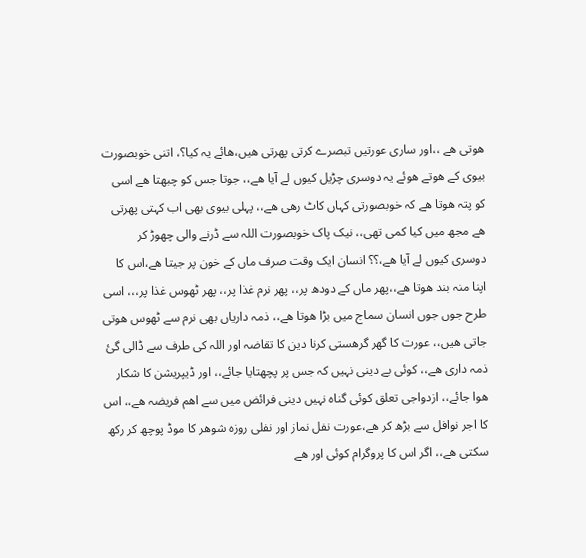ھوتی ھے ،،اور ساری عورتیں تبصرے کرتی پھرتی ھیں،ھائے یہ کیا؟، اتنی خوبصورت بیوی کے ھوتے ھوئے یہ دوسری چڑیل کیوں لے آیا ھے،، جوتا جس کو چبھتا ھے اسی کو پتہ ھوتا ھے کہ خوبصورتی کہاں کاٹ رھی ھے،، پہلی بیوی بھی اب کہتی پھرتی ھے مجھ میں کیا کمی تھی،، نیک پاک خوبصورت اللہ سے ڈرنے والی چھوڑ کر دوسری کیوں لے آیا ھے،؟؟ انسان ایک وقت صرف ماں کے خون پر جیتا ھے،اس کا اپنا منہ بند ھوتا ھے،،پھر ماں کے دودھ پر،، پھر نرم غذا پر،، پھر ٹھوس غذا پر،،، اسی طرح جوں جوں انسان سماج میں بڑا ھوتا ھے،، ذمہ داریاں بھی نرم سے ٹھوس ھوتی جاتی ھیں،، عورت کا گھر گرھستی کرنا دین کا تقاضہ اور اللہ کی طرف سے ڈالی گئ ذمہ داری ھے،، کوئی بے دینی نہیں کہ جس پر پچھتایا جائے،، اور ڈیپریشن کا شکار ھوا جائے،، ازدواجی تعلق کوئی گناہ نہیں دینی فرائض میں سے اھم فریضہ ھے،، اس کا اجر نوافل سے بڑھ کر ھے،عورت نفل نماز اور نفلی روزہ شوھر کا موڈ پوچھ کر رکھ سکتی ھے،، اگر اس کا پروگرام کوئی اور ھے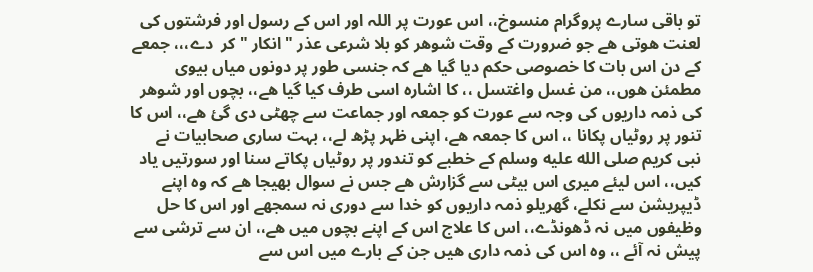تو باقی سارے پروگرام منسوخ،، اس عورت پر اللہ اور اس کے رسول اور فرشتوں کی لعنت ھوتی ھے جو ضرورت کے وقت شوھر کو بلا شرعی عذر " انکار "کر  دے،،، جمعے کے دن اس بات کا خصوصی حکم دیا گیا ھے کہ جنسی طور پر دونوں میاں بیوی مطمئن ھوں،، من غسل واغتسل ،، کا اشارہ اسی طرف کیا گیا ھے،، بچوں اور شوھر کی ذمہ داریوں کی وجہ سے عورت کو جمعہ اور جماعت سے چھٹی دی گئ ھے،، اس کا تنور پر روٹیاں پکانا ،، اس کا جمعہ ھے، اپنی ظہر پڑھ لے،، بہت ساری صحابیات نے نبی کریم صلى الله عليه وسلم کے خطبے کو تندور پر روٹیاں پکاتے سنا اور سورتیں یاد کیں،، اس لیئے میری اس بیٹی سے گزارش ھے جس نے سوال بھیجا ھے کہ وہ اپنے ڈیپریشن سے نکلے، گھریلو ذمہ داریوں کو خدا سے دوری نہ سمجھے اور اس کا حل وظیفوں میں نہ ڈھونڈے،، اس کا علاج اس کے اپنے بچوں میں ھے،، ان سے ترشی سے پیش نہ آئے ،، وہ اس کی ذمہ داری ھیں جن کے بارے میں اس سے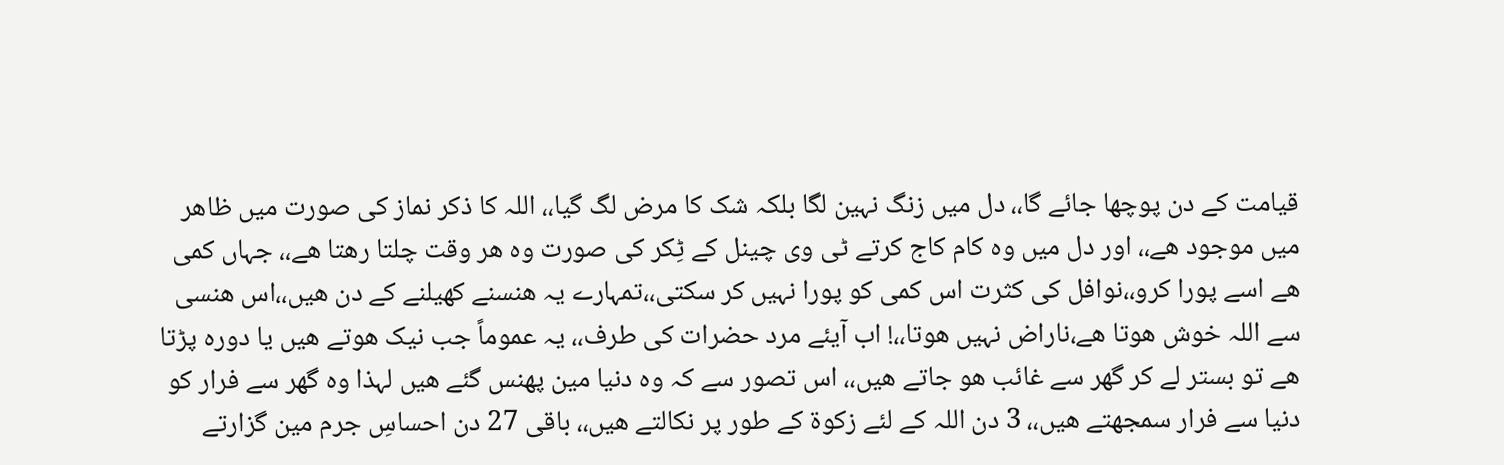قیامت کے دن پوچھا جائے گا،، دل میں زنگ نہین لگا بلکہ شک کا مرض لگ گیا،، اللہ کا ذکر نماز کی صورت میں ظاھر میں موجود ھے،، اور دل میں وہ کام کاج کرتے ٹی وی چینل کے ٹِکر کی صورت وہ ھر وقت چلتا رھتا ھے،، جہاں کمی ھے اسے پورا کرو،،نوافل کی کثرت اس کمی کو پورا نہیں کر سکتی،،تمہارے یہ ھنسنے کھیلنے کے دن ھیں،،اس ھنسی سے اللہ خوش ھوتا ھے،ناراض نہیں ھوتا،،! اب آیئے مرد حضرات کی طرف،، یہ عموماً جب نیک ھوتے ھیں یا دورہ پڑتا ھے تو بستر لے کر گھر سے غائب ھو جاتے ھیں،، اس تصور سے کہ وہ دنیا مین پھنس گئے ھیں لہذا وہ گھر سے فرار کو دنیا سے فرار سمجھتے ھیں،، 3 دن اللہ کے لئے زکوۃ کے طور پر نکالتے ھیں،، باقی 27 دن احساسِ جرم مین گزارتے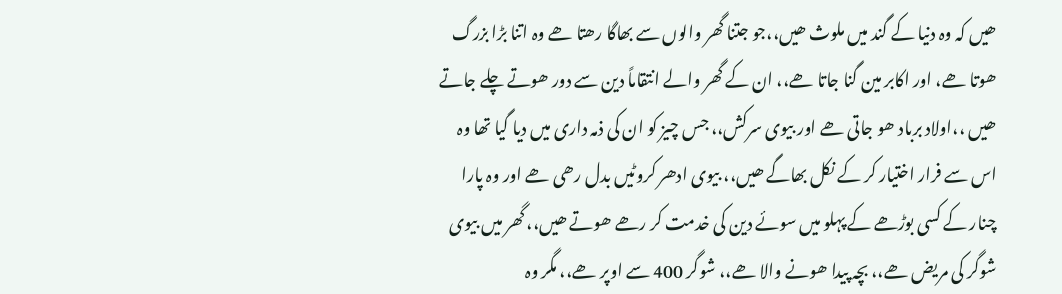ھیں کہ وہ دنیا کے گند میں ملوث ھیں،،جو جتنا گھر والوں سے بھاگا رھتا ھے وہ اتنا بڑا بزرگ ھوتا ھے، اور اکابر مین گنا جاتا ھے،، ان کے گھر والے انتقاماً دین سے دور ھوتے چلے جاتے ھیں ،،اولاد برباد ھو جاتی ھے اور بیوی سرکش،، جس چیز کو ان کی ذمہ داری میں دیا گیا تھا وہ اس سے فرار اختیار کر کے نکل بھاگے ھیں،، بیوی ادھر کروٹیں بدل رھی ھے اور وہ پارا چنار کے کسی بوڑھے کے پہلو میں سوئے دین کی خدمت کر رھے ھوتے ھیں،، گھر میں بیوی شوگر کی مریض ھے،، بچہ پیدا ھونے والا ھے،، شوگر 400 سے اوپر ھے،، مگر وہ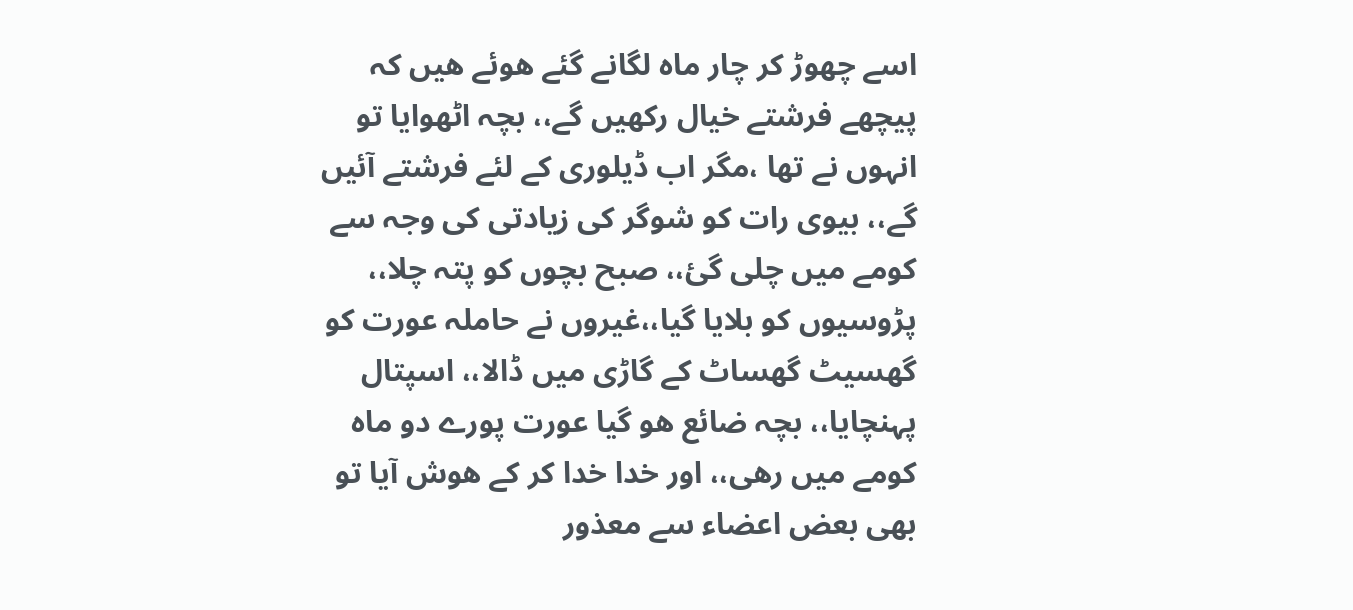اسے چھوڑ کر چار ماہ لگانے گئے ھوئے ھیں کہ پیچھے فرشتے خیال رکھیں گے،، بچہ اٹھوایا تو انہوں نے تھا ،مگر اب ڈیلوری کے لئے فرشتے آئیں گے،، بیوی رات کو شوگر کی زیادتی کی وجہ سے کومے میں چلی گئ،، صبح بچوں کو پتہ چلا،، پڑوسیوں کو بلایا گیا،،غیروں نے حاملہ عورت کو گھسیٹ گھساٹ کے گاڑی میں ڈالا،، اسپتال پہنچایا،، بچہ ضائع ھو گیا عورت پورے دو ماہ کومے میں رھی،، اور خدا خدا کر کے ھوش آیا تو بھی بعض اعضاء سے معذور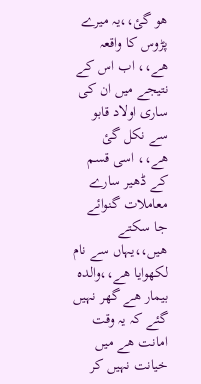ھو گئ،،یہ میرے پڑوس کا واقعہ ھے،، اب اس کے نتیجے میں ان کی ساری اولاد قابو سے نکل گئ ھے،، اسی قسم کے ڈھیر سارے معاملات گنوائے جا سکتے ھیں،،یہاں سے نام لکھوایا ھے،،والدہ بیمار ھے گھر نہیں گئے کہ یہ وقت امانت ھے میں خیانت نہیں کر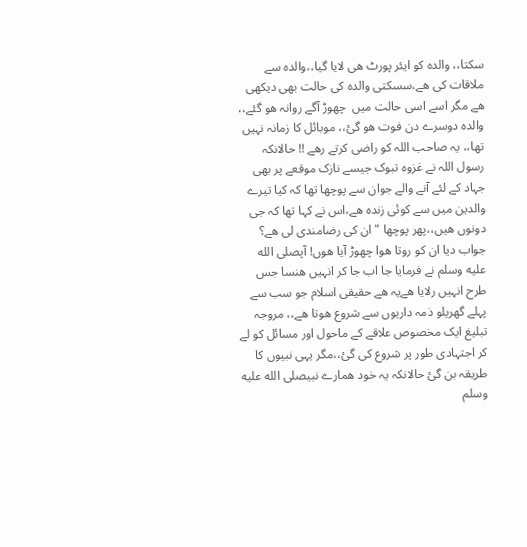سکتا،، والدہ کو ایئر پورٹ ھی لایا گیا،،والدہ سے ملاقات کی ھے،سسکتی والدہ کی حالت بھی دیکھی ھے مگر اسے اسی حالت میں  چھوڑ آگے روانہ ھو گئے،، والدہ دوسرے دن فوت ھو گئ،، موبائل کا زمانہ نہیں تھا،، یہ صاحب اللہ کو راضی کرتے رھے !! حالانکہ رسول اللہ نے غزوہ تبوک جیسے نازک موقعے پر بھی جہاد کے لئے آنے والے جوان سے پوچھا تھا کہ کیا تیرے والدین میں سے کوئی زندہ ھے،اس نے کہا تھا کہ جی دونوں ھیں،،پھر پوچھا " ان کی رضامندی لی ھے؟ جواب دیا ان کو روتا ھوا چھوڑ آیا ھوں! آپصلى الله عليه وسلم نے فرمایا جا اب جا کر انہیں ھنسا جس طرح انہیں رلایا ھےیہ ھے حقیقی اسلام جو سب سے پہلے گھریلو ذمہ داریوں سے شروع ھوتا ھے،، مروجہ تبلیغ ایک مخصوص علاقے کے ماحول اور مسائل کو لے کر اجتہادی طور پر شروع کی گئ،،مگر یہی نبیوں کا طریقہ بن گئ حالانکہ یہ خود ھمارے نبیصلى الله عليه وسلم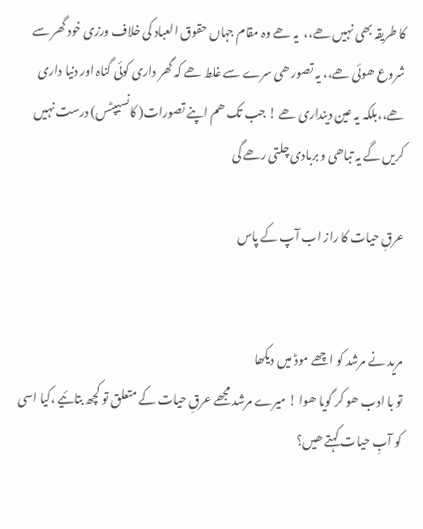کا طریقہ بھی نہیں ھے،،  یہ ھے وہ مقام جہاں حقوق العباد کی خلاف ورزی خود گھر سے شروع ھوئی ھے،، یہ تصور ھی سرے سے غلط ھے کہ گھر داری کوئی گناہ اور دنیا داری ھے،،بلکہ یہ عین دینداری ھے ! جب تک ھم اپنے تصورات( کانسیپٹس) درست نہیں کریں گے یہ تباھی و بربادی چلتی رھے گی

عرقِ حیات کا راز اب آپ کے پاس


مرید نے مرشد کو اچھے موڈ میں دیکھا
تو با ادب ھو کر گویا ھوا ! میرے مرشد مجھے عرقِ حیات کے متعلق تو کچھ بتائیے ،کیا اسی کو آبِ حیات کہتے ھیں؟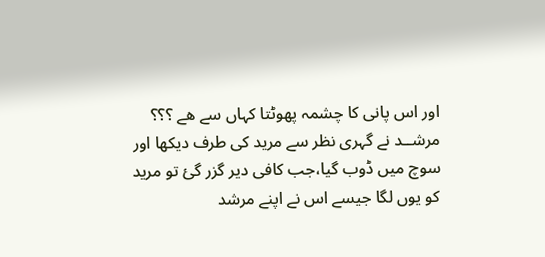اور اس پانی کا چشمہ پھوٹتا کہاں سے ھے ؟؟؟ مرشــد نے گہری نظر سے مرید کی طرف دیکھا اور سوچ میں ڈوب گیا،جب کافی دیر گزر گئ تو مرید کو یوں لگا جیسے اس نے اپنے مرشد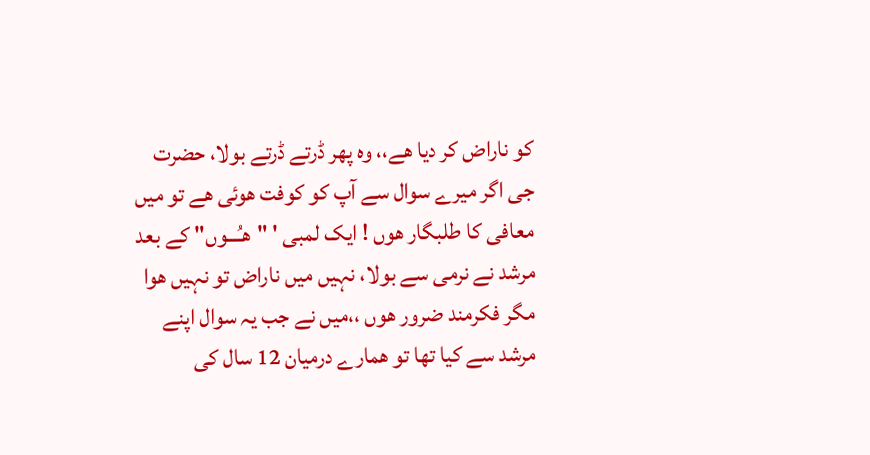کو ناراض کر دیا ھے،، وہ پھر ڈرتے ڈرتے بولا، حضرت جی اگر میرے سوال سے آپ کو کوفت ھوئی ھے تو میں معافی کا طلبگار ھوں ! ایک لمبی ' "ھـُـــوں" کے بعد مرشد نے نرمی سے بولا، نہیں میں ناراض تو نہیں ھوا مگر فکرمند ضرور ھوں ،،میں نے جب یہ سوال اپنے مرشد سے کیا تھا تو ھمارے درمیان 12 سال کی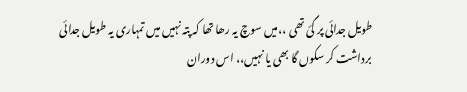طویل جدائی پر گئ تھی ،،میں سوچ یہ رھا تھا کہ پتہ نہیں میں تمہاری یہ طویل جدائی برداشت کر سکوں گا بھی یا نہیں،، اس دوران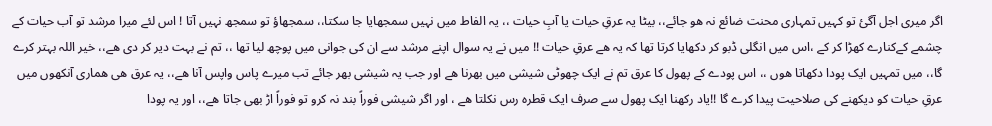اگر میری اجل آگئ تو کہیں تمہاری محنت ضائع نہ ھو جائے،، بیٹا یہ عرقِ حیات یا آبِ حیات ،، یہ الفاط میں نہیں سمجھایا جا سکتا،، سمجھاؤ تو سمجھ نہیں آتا ! اس لئے میرا مرشد تو آب حیات کے چشمے کےکنارے کھڑا کر کے ،اس میں انگلی ڈبو کر دکھایا کرتا تھا کہ یہ ھے عرقِ حیات !! میں نے یہ سوال اپنے مرشد سے ان کی جوانی میں پوچھ لیا تھا ،، تم نے بہت دیر کر دی ھے،، خیر اللہ بہتر کرے گا،، میں تمہیں ایک پودا دکھاتا ھوں ،، اس پودے کے پھول کا عرق تم نے ایک چھوٹی شیشی میں بھرنا ھے اور جب یہ شیشی بھر جائے تب میرے پاس واپس آنا ھے،، یہ عرق ھی ھماری آنکھوں میں عرقِ حیات کو دیکھنے کی صلاحیت پیدا کرے گا !!یاد رکھنا ایک پھول سے صرف ایک قطرہ رس نکلتا ھے ، اور اگر شیشی فوراً بند نہ کرو تو فوراً اڑ بھی جاتا ھے،، اور یہ پودا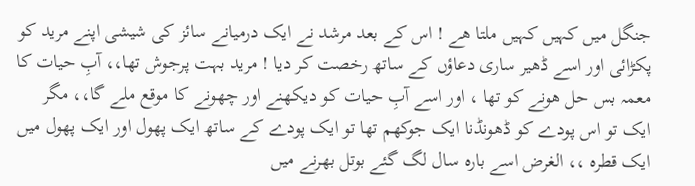جنگل میں کہیں کہیں ملتا ھے ! اس کے بعد مرشد نے ایک درمیانے سائز کی شیشی اپنے مرید کو پکڑائی اور اسے ڈھیر ساری دعاؤں کے ساتھ رخصت کر دیا ! مرید بہت پرجوش تھا،، آبِ حیات کا معمہ بس حل ھونے کو تھا ، اور اسے آبِ حیات کو دیکھنے اور چھونے کا موقع ملے گا،، مگر ایک تو اس پودے کو ڈھونڈنا ایک جوکھم تھا تو ایک پودے کے ساتھ ایک پھول اور ایک پھول میں ایک قطرہ ،، الغرض اسے بارہ سال لگ گئے بوتل بھرنے میں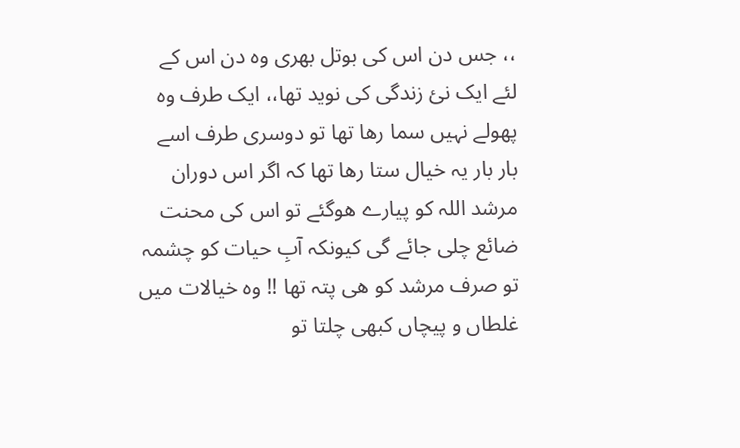،، جس دن اس کی بوتل بھری وہ دن اس کے لئے ایک نئ زندگی کی نوید تھا،، ایک طرف وہ پھولے نہیں سما رھا تھا تو دوسری طرف اسے بار بار یہ خیال ستا رھا تھا کہ اگر اس دوران مرشد اللہ کو پیارے ھوگئے تو اس کی محنت ضائع چلی جائے گی کیونکہ آبِ حیات کو چشمہ تو صرف مرشد کو ھی پتہ تھا !! وہ خیالات میں غلطاں و پیچاں کبھی چلتا تو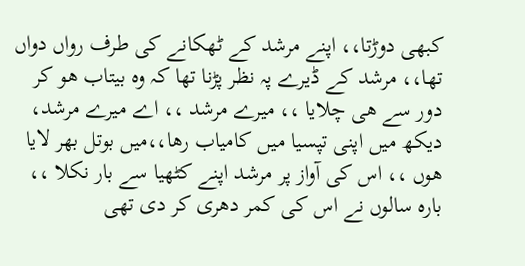کبھی دوڑتا،، اپنے مرشد کے ٹھکانے کی طرف رواں دواں تھا،، مرشد کے ڈیرے پہ نظر پڑنا تھا کہ وہ بیتاب ھو کر دور سے ھی چلایا ،، میرے مرشد ،، اے میرے مرشد، دیکھ میں اپنی تپسیا میں کامیاب رھا،،میں بوتل بھر لایا ھوں ،، اس کی آواز پر مرشد اپنے کٹھیا سے بار نکلا ،، بارہ سالوں نے اس کی کمر دھری کر دی تھی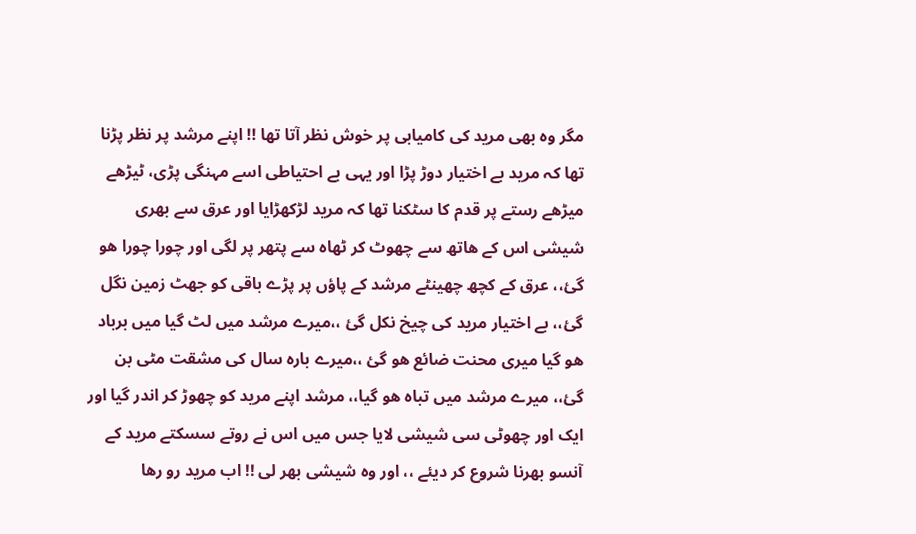مگر وہ بھی مرید کی کامیابی پر خوش نظر آتا تھا !! اپنے مرشد پر نظر پڑنا تھا کہ مرید بے اختیار دوڑ پڑا اور یہی بے احتیاطی اسے مہنگی پڑی، ٹیڑھے میڑھے رستے پر قدم کا سٹکنا تھا کہ مرید لڑکھڑایا اور عرق سے بھری شیشی اس کے ھاتھ سے چھوٹ کر ٹھاہ سے پتھر پر لگی اور چورا چورا ھو گئ،، عرق کے کچھ چھینٹے مرشد کے پاؤں پر پڑے باقی کو جھٹ زمین نگل گئ،، بے اختیار مرید کی چیخ نکل گئ ،،میرے مرشد میں لٹ گیا میں برباد ھو گیا میری محنت ضائع ھو گئ ،،میرے بارہ سال کی مشقت مٹی بن گئ،، میرے مرشد میں تباہ ھو گیا،، مرشد اپنے مرید کو چھوڑ کر اندر گیا اور ایک اور چھوٹی سی شیشی لایا جس میں اس نے روتے سسکتے مرید کے آنسو بھرنا شروع کر دیئے ،، اور وہ شیشی بھر لی !! اب مرید رو رھا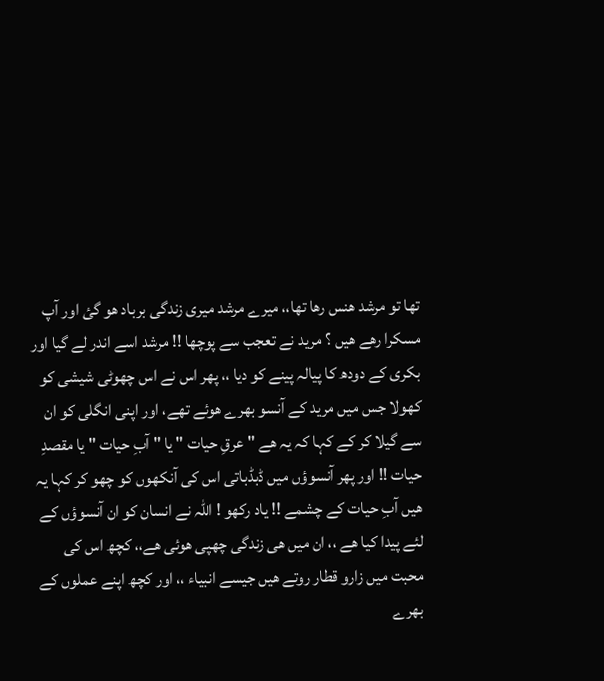تھا تو مرشد ھنس رھا تھا،، میرے مرشد میری زندگی برباد ھو گئ اور آپ مسکرا رھے ھیں ؟ مرید نے تعجب سے پوچھا !! مرشد اسے اندر لے گیا اور بکری کے دودھ کا پیالہ پینے کو دیا ،، پھر اس نے اس چھوٹی شیشی کو کھولا جس میں مرید کے آنسو بھرے ھوئے تھے، اور اپنی انگلی کو ان سے گیلا کر کے کہا کہ یہ ھے " عرقِ حیات " یا " آبِ حیات " یا مقصدِ حیات !! اور پھر آنسوؤں میں ڈبڈباتی اس کی آنکھوں کو چھو کر کہا یہ ھیں آبِ حیات کے چشمے !! یاد رکھو ! اللہ نے انسان کو ان آنسوؤں کے لئے پیدا کیا ھے ،، ان میں ھی زندگی چھپی ھوئی ھے،، کچھ اس کی محبت میں زارو قطار روتے ھیں جیسے انبیاء ،، اور کچھ اپنے عملوں کے بھرے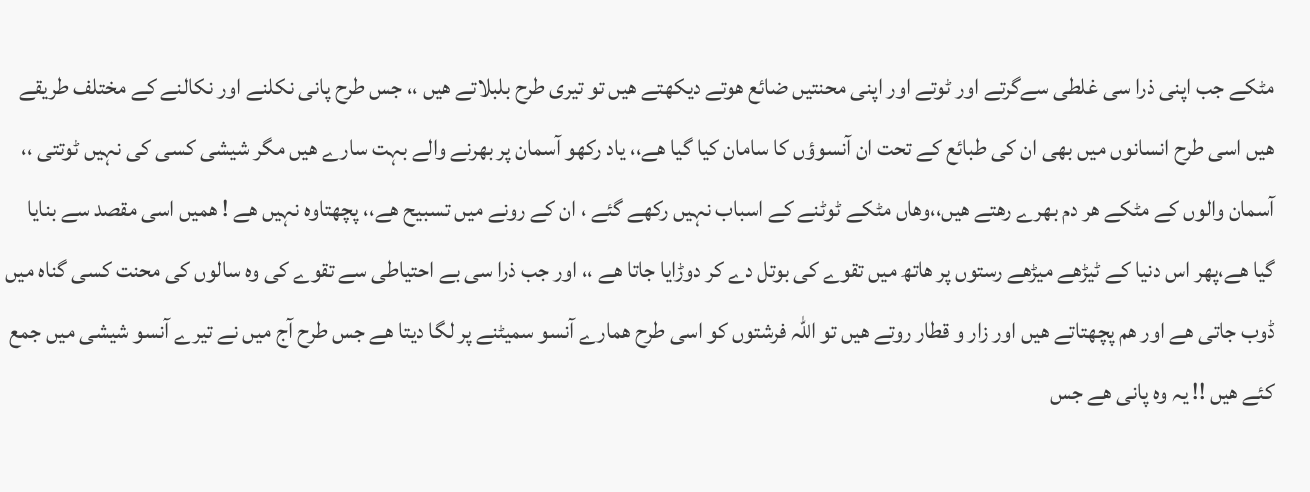مٹکے جب اپنی ذرا سی غلطی سےگرتے اور ٹوتے اور اپنی محنتیں ضائع ھوتے دیکھتے ھیں تو تیری طرح بلبلاتے ھیں ،، جس طرح پانی نکلنے اور نکالنے کے مختلف طریقے ھیں اسی طرح انسانوں میں بھی ان کی طبائع کے تحت ان آنسوؤں کا سامان کیا گیا ھے،، یاد رکھو آسمان پر بھرنے والے بہت سارے ھیں مگر شیشی کسی کی نہیں ٹوتتی ،، آسمان والوں کے مٹکے ھر دم بھرے رھتے ھیں،،وھاں مٹکے ٹوٹنے کے اسباب نہیں رکھے گئے ، ان کے رونے میں تسبیح ھے،، پچھتاوہ نہیں ھے ! ھمیں اسی مقصد سے بنایا گیا ھے،پھر اس دنیا کے ٹیڑھے میڑھے رستوں پر ھاتھ میں تقوے کی بوتل دے کر دوڑایا جاتا ھے ،، اور جب ذرا سی بے احتیاطی سے تقوے کی وہ سالوں کی محنت کسی گناہ میں ڈوب جاتی ھے اور ھم پچھتاتے ھیں اور زار و قطار روتے ھیں تو اللہ فرشتوں کو اسی طرح ھمارے آنسو سمیٹنے پر لگا دیتا ھے جس طرح آج میں نے تیرے آنسو شیشی میں جمع کئے ھیں !! یہ وہ پانی ھے جس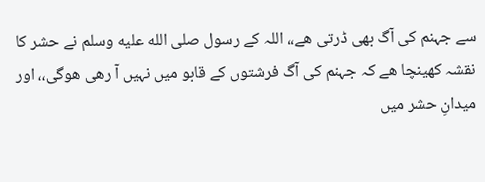سے جہنم کی آگ بھی ڈرتی ھے،، اللہ کے رسول صلى الله عليه وسلم نے حشر کا نقشہ کھینچا ھے کہ جہنم کی آگ فرشتوں کے قابو میں نہیں آ رھی ھوگی،، اور میدانِ حشر میں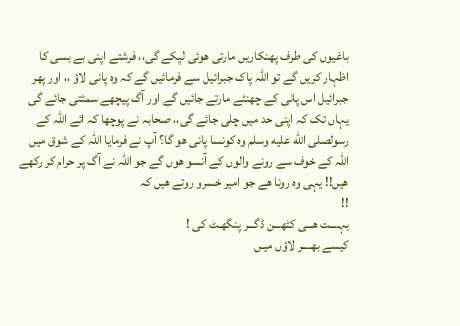باغیوں کی طرف پھنکاریں مارتی ھوئی لپکے گی،، فرشتے اپنی بے بسی کا اظہار کریں گے تو اللہ پاک جبرائیل سے فرمائیں گے کہ وہ پانی لاؤ ،، اور پھر جبرائیل اس پانی کے چھنٹے مارتے جائیں گے اور آگ پیچھے سمٹتی جائے گی یہاں تک کہ اپنی حد میں چلی جائے گی،، صحابہ نے پوچھا کہ ائے اللہ کے رسولصلى الله عليه وسلم وہ کونسا پانی ھو گا؟ آپ نے فرمایا اللہ کے شوق میں اللہ کے خوف سے رونے والوں کے آنسو ھوں گے جو اللہ نے آگ پر حرام کر رکھے ھیں!! یہی وہ رونا ھے جو امیر خسرو روتے ھیں کہ
!!
بہــــت ھـــی کٹھـــن ڈگـــر پنگھـٹ کی !
کیسے بھــــر لاؤں میـں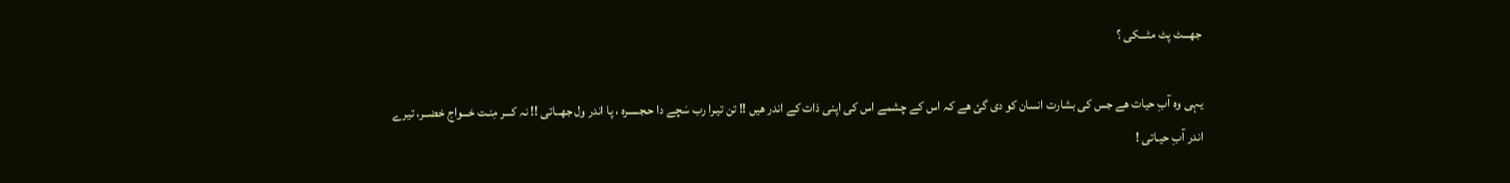جھـــٹ پٹ مٹـــکی ؟

یہی وہ آبِ حیات ھے جس کی بشارت انسان کو دی گئ ھے کہ اس کے چشمے اس کی اپنی ذات کے اندر ھیں !! تن تیـرا رب سَچے دا حـجـــــرہ ، پا اندر ول جھــاتی !! نہ کـــر مِنـت خـــواج خضــر، تیرے اندر آبِ حیـاتی !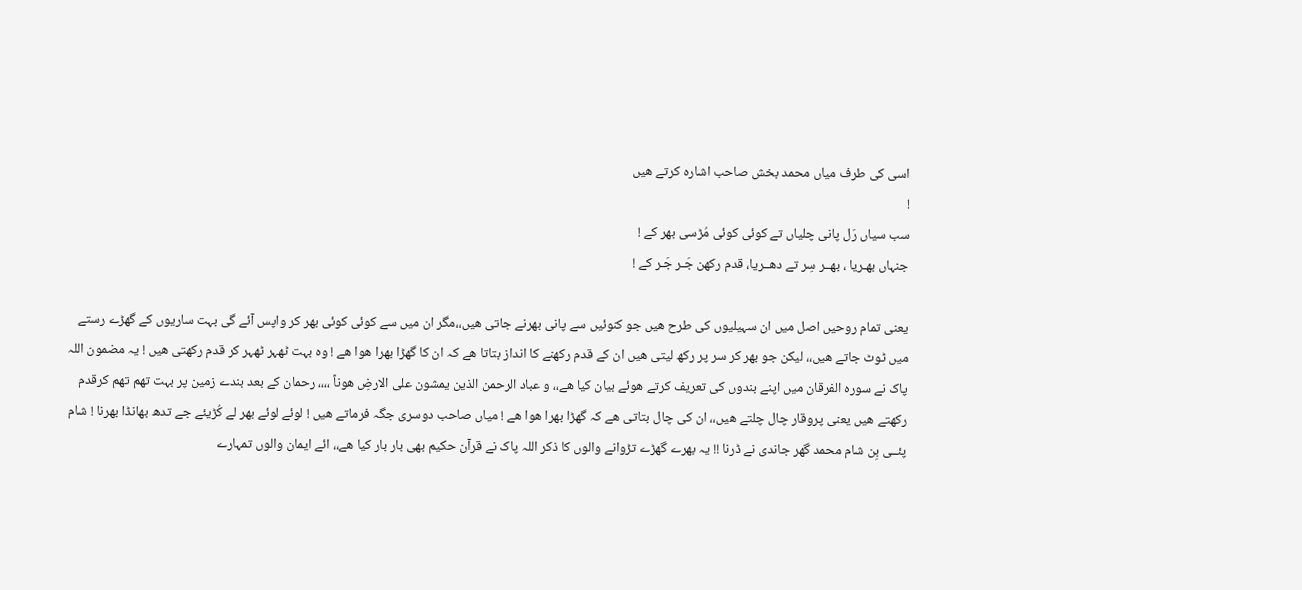اسی کی طرف میاں محمد بخش صاحب اشارہ کرتے ھیں
!
سب سیاں رَل پانی چلیاں تے کوئی کوئی مُڑسی بھر کے !
جنہاں بھـریا ، بھــر سِر تے دھــریا، قدم رکھن جَـر جَـر کے !

یعنی تمام روحیں اصل میں ان سہیلیوں کی طرح ھیں جو کنوئیں سے پانی بھرنے جاتی ھیں،،مگر ان میں سے کوئی کوئی بھر کر واپس آئے گی بہت ساریوں کے گھڑے رستے میں ٹوٹ جاتے ھیں،، لیکن جو بھر کر سر پر رکھ لیتی ھیں ان کے قدم رکھنے کا انداز بتاتا ھے کہ ان کا گھڑا بھرا ھوا ھے ! وہ بہت ٹھہر ٹھہر کر قدم رکھتی ھیں ! یہ مضمون اللہ پاک نے سورہ الفرقان میں اپنے بندوں کی تعریف کرتے ھوئے بیان کیا ھے،، و عباد الرحمن الذین یمشون علی الارضِ ھوناً ،،،، رحمان کے بعد بندے زمین پر بہت تھم تھم کرقدم رکھتے ھیں یعنی پروقار چال چلتے ھیں،، ان کی چال بتاتی ھے کہ گھڑا بھرا ھوا ھے ! میاں صاحب دوسری جگہ فرماتے ھیں ! لوئے لوئے بھر لے کُڑیئے جے تدھ بھانڈا بھرنا ! شام پئــی بِن شام محمد گھر جاندی نے ڈرنا !! یہ بھرے گھڑے تڑوانے والوں کا ذکر اللہ پاک نے قرآن حکیم بھی بار بار کیا ھے،، ائے ایمان والوں تمہارے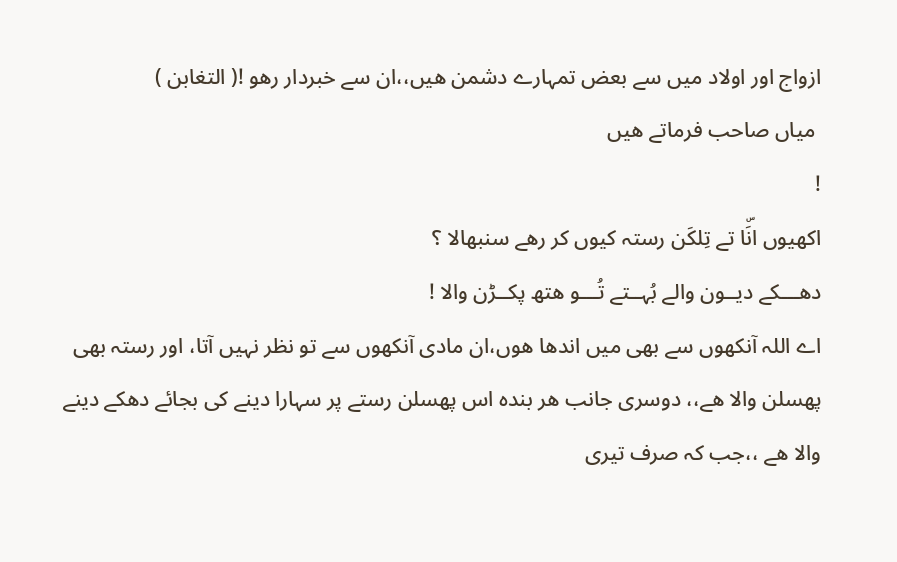ازواج اور اولاد میں سے بعض تمہارے دشمن ھیں،،ان سے خبردار رھو !( التغابن )
 میاں صاحب فرماتے ھیں
!
اکھیوں انَۜا تے تِلکَن رستہ کیوں کر رھے سنبھالا ؟
دھـــکے دیــون والے بُہــتے تُـــو ھتھ پکــڑن والا !
اے اللہ آنکھوں سے بھی میں اندھا ھوں،ان مادی آنکھوں سے تو نظر نہیں آتا، اور رستہ بھی پھسلن والا ھے،، دوسری جانب ھر بندہ اس پھسلن رستے پر سہارا دینے کی بجائے دھکے دینے والا ھے ،،جب کہ صرف تیری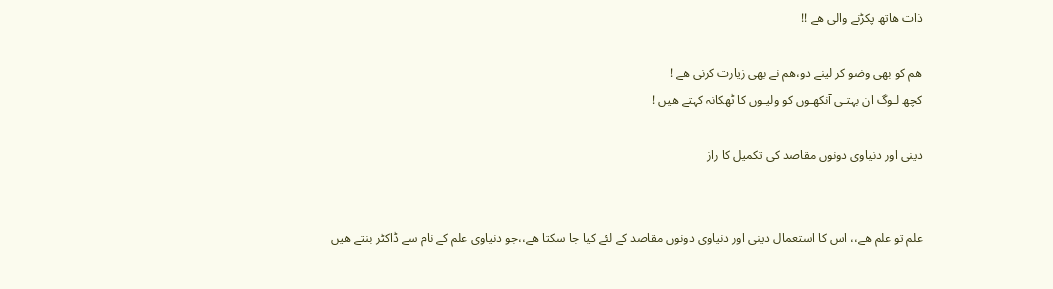ذات ھاتھ پکڑنے والی ھے !!

ھم کو بھی وضو کر لینے دو،ھم نے بھی زیارت کرنی ھے !
کچھ لـوگ ان بہتـی آنکھـوں کو ولیـوں کا ٹھکانہ کہتے ھیں !

دینی اور دنیاوی دونوں مقاصد کی تکمیل کا راز


علم تو علم ھے،، اس کا استعمال دینی اور دنیاوی دونوں مقاصد کے لئے کیا جا سکتا ھے،،جو دنیاوی علم کے نام سے ڈاکٹر بنتے ھیں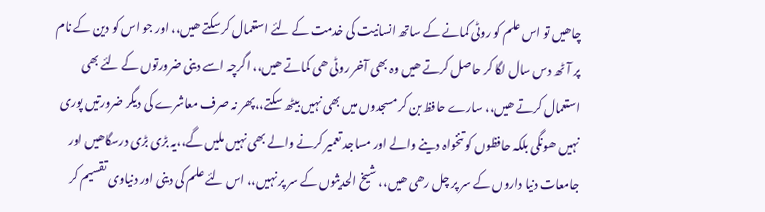چاھیں تو اس علم کو روٹی کمانے کے ساتھ انسانیت کی خدمت کے لئے استعمال کر سکتے ھیں،، اور جو اس کو دین کے نام پر آٹھ دس سال لگا کر حاصل کرتے ھیں وہ بھی آخر روٹی ھی کماتے ھیں،، اگرچہ اسے دینی ضرورتوں کے لئے بھی استعمال کرتے ھیں،، سارے حافظ بن کر مسجدوں میں بھی نہیں بیٹھ سکتے،،پھر نہ صرف معاشرے کی دیگر ضرورتیں پوری نہیں ھونگی بلکہ حافظوں کو تنخواہ دینے والے اور مساجد تعمیر کرنے والے بھی نہیں ملیں گے،،یہ بڑی بڑی درسگاھیں اور جامعات دنیا داروں کے سر پر چل رھی ھیں،، شیخ الحدیثوں کے سر پر نہیں،، اس لئے علم کی دینی اور دنیاوی تقسیم کر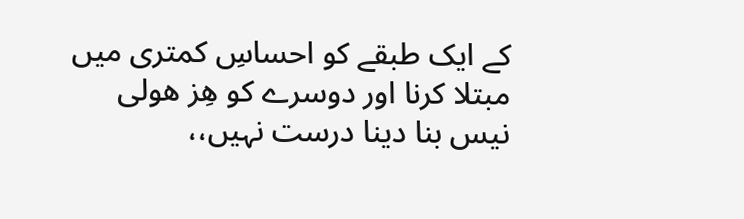کے ایک طبقے کو احساسِ کمتری میں مبتلا کرنا اور دوسرے کو ھِز ھولی نیس بنا دینا درست نہیں،،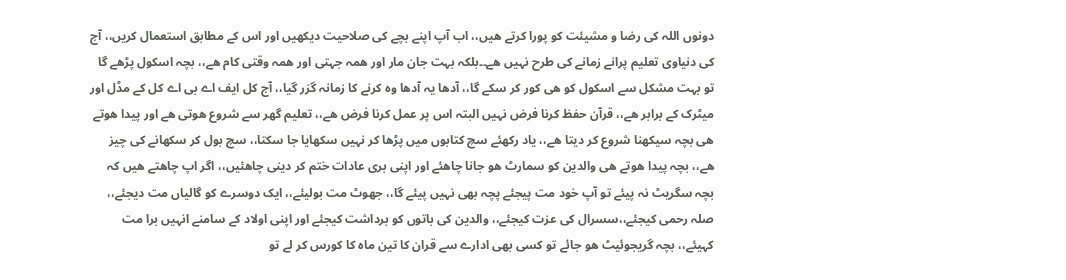دونوں اللہ کی رضا و مشیئت کو پورا کرتے ھیں،، اب آپ اپنے بچے کی صلاحیت دیکھیں اور اس کے مطابق استعمال کریں،، آج کی دنیاوی تعلیم پرانے زمانے کی طرح نہیں ھے۔۔بلکہ بہت جان مار اور ھمہ جہتی اور ھمہ وقتی کام ھے،، بچہ اسکول پڑھے گا تو بہت مشکل سے اسکول کو ھی کور کر سکے گا،، آدھا یہ آدھا وہ کرنے کا زمانہ گزر گیا،، آج کل ایف اے بی اے کل کے مڈل اور میٹرک کے برابر ھے،، قرآن حفظ کرنا فرض نہیں البتہ اس پر عمل کرنا فرض ھے،، تعلیم گھر سے شروع ھوتی ھے اور پیدا ھوتے ھی بچہ سیکھنا شروع کر دیتا ھے،، یاد رکھئے سچ کتابوں میں پڑھا کر نہیں سکھایا جا سکتا،، سچ بول کر سکھانے کی چیز ھے،، بچہ پیدا ھوتے ھی والدین کو سمارٹ ھو جانا چاھئے اور اپنی بری عادات ختم کر دینی چاھئیں،، اگر اپ چاھتے ھیں کہ بچہ سگریٹ نہ پیئے تو آپ خود مت پیجئے پچہ بھی نہیں پیئے گا،، جھوٹ مت بولیئے،، ایک دوسرے کو گالیاں مت دیجئے،، صلہ رحمی کیجئے،،سسرال کی عزت کیجئے،، والدین کی باتوں کو برداشت کیجئے اور اپنی اولاد کے سامنے انہیں برا مت کہیئے،، بچہ گریجوئیٹ ھو جائے تو کسی بھی ادارے سے قران کا تین ماہ کا کورس کر لے تو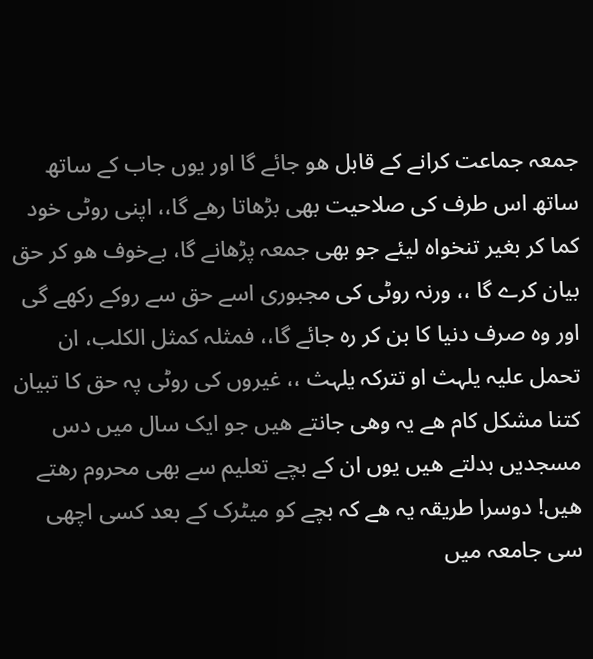جمعہ جماعت کرانے کے قابل ھو جائے گا اور یوں جاب کے ساتھ ساتھ اس طرف کی صلاحیت بھی بڑھاتا رھے گا،، اپنی روٹی خود کما کر بغیر تنخواہ لیئے جو بھی جمعہ پڑھانے گا، بےخوف ھو کر حق بیان کرے گا ،، ورنہ روٹی کی مجبوری اسے حق سے روکے رکھے گی اور وہ صرف دنیا کا بن کر رہ جائے گا،، فمثلہ کمثل الکلب، ان تحمل علیہ یلہث او تترکہ یلہث ،، غیروں کی روٹی پہ حق کا تبیان کتنا مشکل کام ھے یہ وھی جانتے ھیں جو ایک سال میں دس مسجدیں بدلتے ھیں یوں ان کے بچے تعلیم سے بھی محروم رھتے ھیں! دوسرا طریقہ یہ ھے کہ بچے کو میٹرک کے بعد کسی اچھی سی جامعہ میں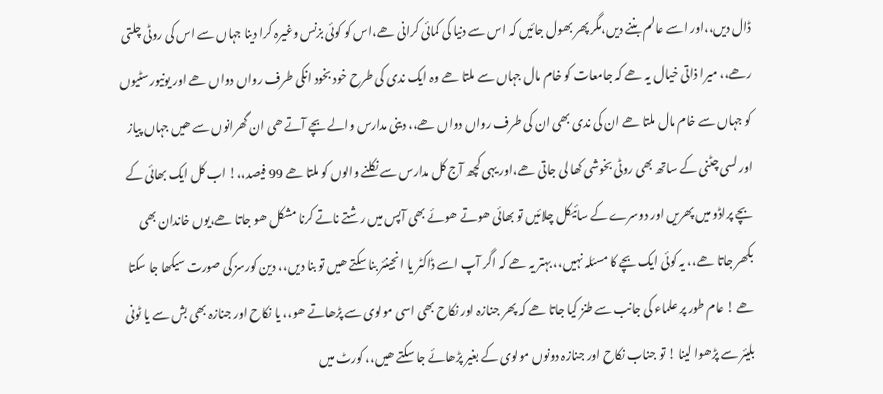ڈال دیں،،اور اسے عالم بننے دیں،مگر پھر بھول جائیں کہ اس سے دنیا کی کمائی کرانی ھے،اس کو کوئی بزنس وغیرہ کرا دینا جہاں سے اس کی روٹی چلتی رھے،، میرا ذاتی خیال یہ ھے کہ جامعات کو خام مال جہاں سے ملتا ھے وہ ایک ندی کی طرح خود بخود انکی طرف رواں دواں ھے اور یونیورسٹیوں کو جہاں سے خام مال ملتا ھے ان کی ندی بھی ان کی طرف رواں دواں ھے،، دینی مدارس والے بچے آتے ھی ان گھرانوں سے ھیں جہاں پیاز اور لسی چٹنی کے ساتھ بھی روٹی بخوشی کھا لی جاتی ھے،اور یہی کچھ آج کل مدارس سے نکلنے والوں کو ملتا ھے 99 فیصد،،! اب کل ایک بھائی کے بچے پراڈو میں پھریں اور دوسرے کے سائیکل چلائیں تو بھائی ھوتے ھوئے بھی آپس میں رشتے ناتے کرنا مشکل ھو جاتا ھے،یوں خاندان بھی بکھر جاتا ھے،، یہ کوئی ایک بچے کا مسئلہ نہیں،، بہتر یہ ھے کہ اگر آپ اسے ڈاکٹر یا انجینئر بنا سکتے ھیں تو بنا دیں،، دین کورسز کی صورت سیکھا جا سکتا ھے ! عام طور پر علماء کی جانب سے طنز کیا جاتا ھے کہ پھر جنازہ اور نکاح بھی اسی مولوی سے پڑھاتے ھو،، یا نکاح اور جنازہ بھی بش سے یا ٹونی بلیئر سے پڑھوا لینا ! تو جناب نکاح اور جنازہ دونوں مولوی کے بغیر پڑھائے جا سکتے ھیں،، کورٹ میں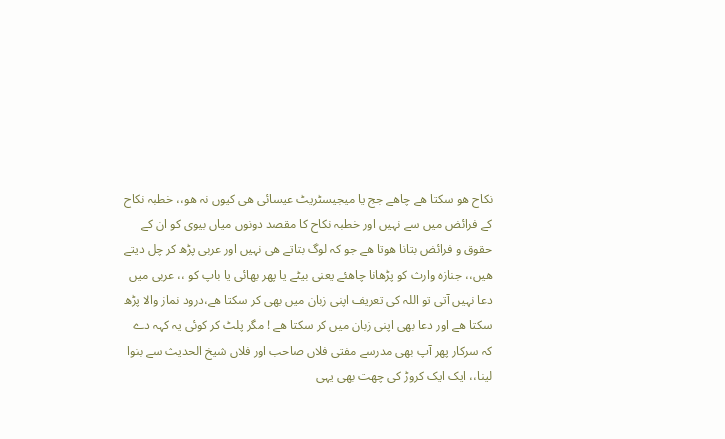نکاح ھو سکتا ھے چاھے جج یا میجیسٹریٹ عیسائی ھی کیوں نہ ھو،، خطبہ نکاح کے فرائض میں سے نہیں اور خطبہ نکاح کا مقصد دونوں میاں بیوی کو ان کے حقوق و فرائض بتانا ھوتا ھے جو کہ لوگ بتاتے ھی نہیں اور عربی پڑھ کر چل دیتے ھیں،، جنازہ وارث کو پڑھانا چاھئے یعنی بیٹے یا پھر بھائی یا باپ کو ،، عربی میں دعا نہیں آتی تو اللہ کی تعریف اپنی زبان میں بھی کر سکتا ھے،درود نماز والا پڑھ سکتا ھے اور دعا بھی اپنی زبان میں کر سکتا ھے ! مگر پلٹ کر کوئی یہ کہہ دے کہ سرکار پھر آپ بھی مدرسے مفتی فلاں صاحب اور فلاں شیخ الحدیث سے بنوا لینا،، ایک ایک کروڑ کی چھت بھی یہی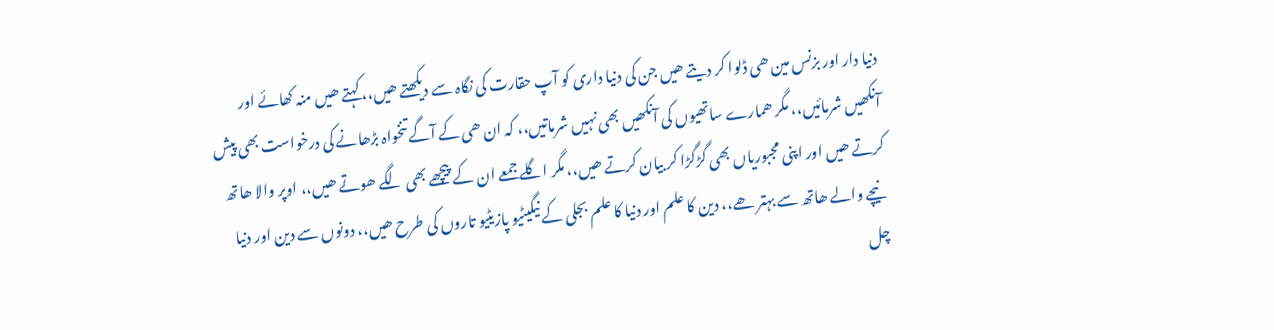دنیا دار اور بزنس مین ھی ڈلوا کر دیتے ھیں جن کی دنیا داری کو آپ حقارت کی نگاہ سے دیکھتے ھیں،، کہتے ھیں منہ کھائے اور آنکھیں شرمائیں،، مگر ھمارے ساتھیوں کی آنکھیں بھی نہیں شرماتیں،، کہ ان ھی کے آگے تنخواہ بڑھانے کی درخواست بھی پیش کرتے ھیں اور اپنی مجبوریاں بھی گڑگڑا کر بیان کرتے ھیں،، مگر اگلے جمعے ان کے پیچھے بھی لگے ھوتے ھیں،، اوپر والا ھاتھ نیچے والے ھاتھ سے بہتر ھے،، دین کا علم اور دنیا کا علم بجلی کے نیگیٹیو پازیٹیو تاروں کی طرح ھیں،، دونوں سے دین اور دنیا چل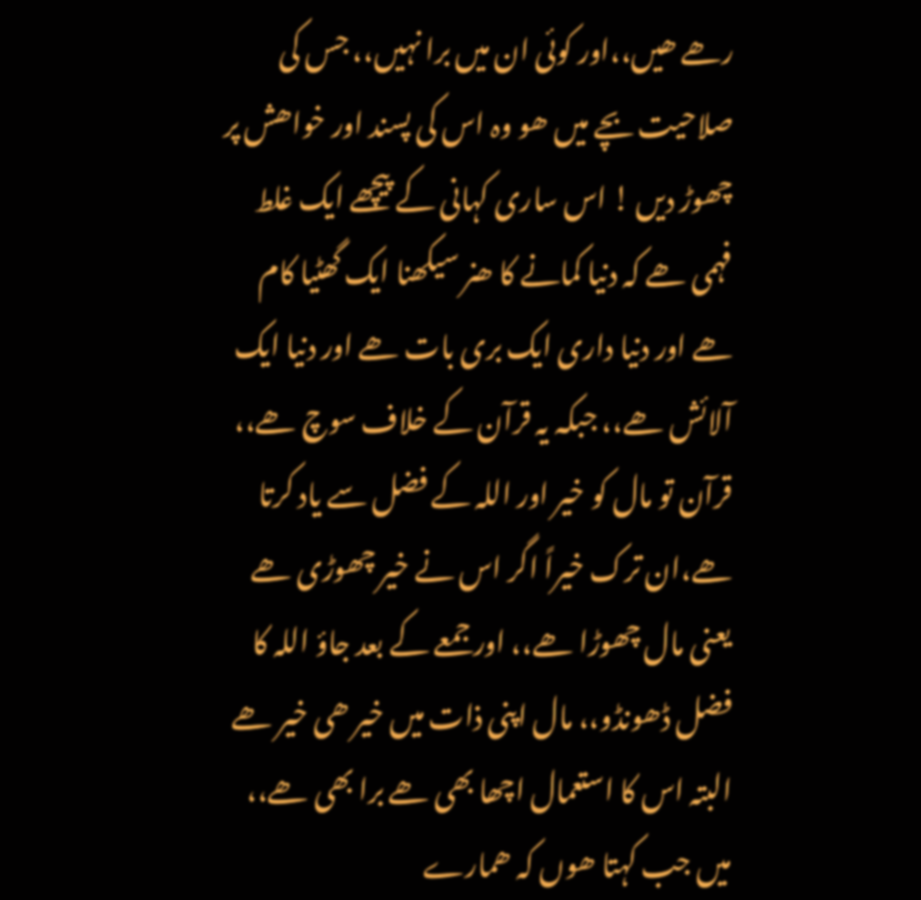رھے ھیں،،اور کوئی ان میں برا نہیں،، جس کی صلاحیت بچے میں ھو وہ اس کی پسند اور خواھش پر چھوڑ دیں ! اس ساری کہانی کے پیچھے ایک غلط فہمی ھے کہ دنیا کمانے کا ھنر سیکھنا ایک گھٹیا کام ھے اور دنیا داری ایک بری بات ھے اور دنیا ایک آلائش ھے،، جبکہ یہ قرآن کے خلاف سوچ ھے،، قرآن تو مال کو خیر اور اللہ کے فضل سے یاد کرتا ھے،ان ترک خیراً اگر اس نے خیر چھوڑی ھے یعنی مال چھوڑا ھے،، اور جمعے کے بعد جاؤ اللہ کا فضل ڈھونڈو،، مال اپنی ذات میں خیر ھی خیر ھے البتہ اس کا استعمال اچھا بھی ھے برا بھی ھے،، میں جب کہتا ھوں کہ ھمارے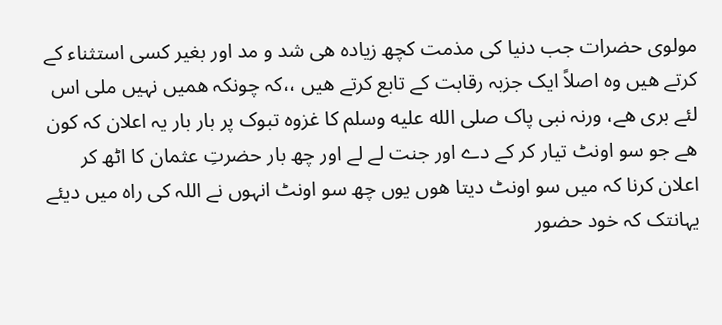مولوی حضرات جب دنیا کی مذمت کچھ زیادہ ھی شد و مد اور بغیر کسی استثناء کے کرتے ھیں وہ اصلاً ایک جزبہ رقابت کے تابع کرتے ھیں ،،کہ چونکہ ھمیں نہیں ملی اس لئے بری ھے، ورنہ نبی پاک صلى الله عليه وسلم کا غزوہ تبوک پر بار بار یہ اعلان کہ کون ھے جو سو اونٹ تیار کر کے دے اور جنت لے لے اور چھ بار حضرتِ عثمان کا اٹھ کر اعلان کرنا کہ میں سو اونٹ دیتا ھوں یوں چھ سو اونٹ انہوں نے اللہ کی راہ میں دیئے یہانتک کہ خود حضور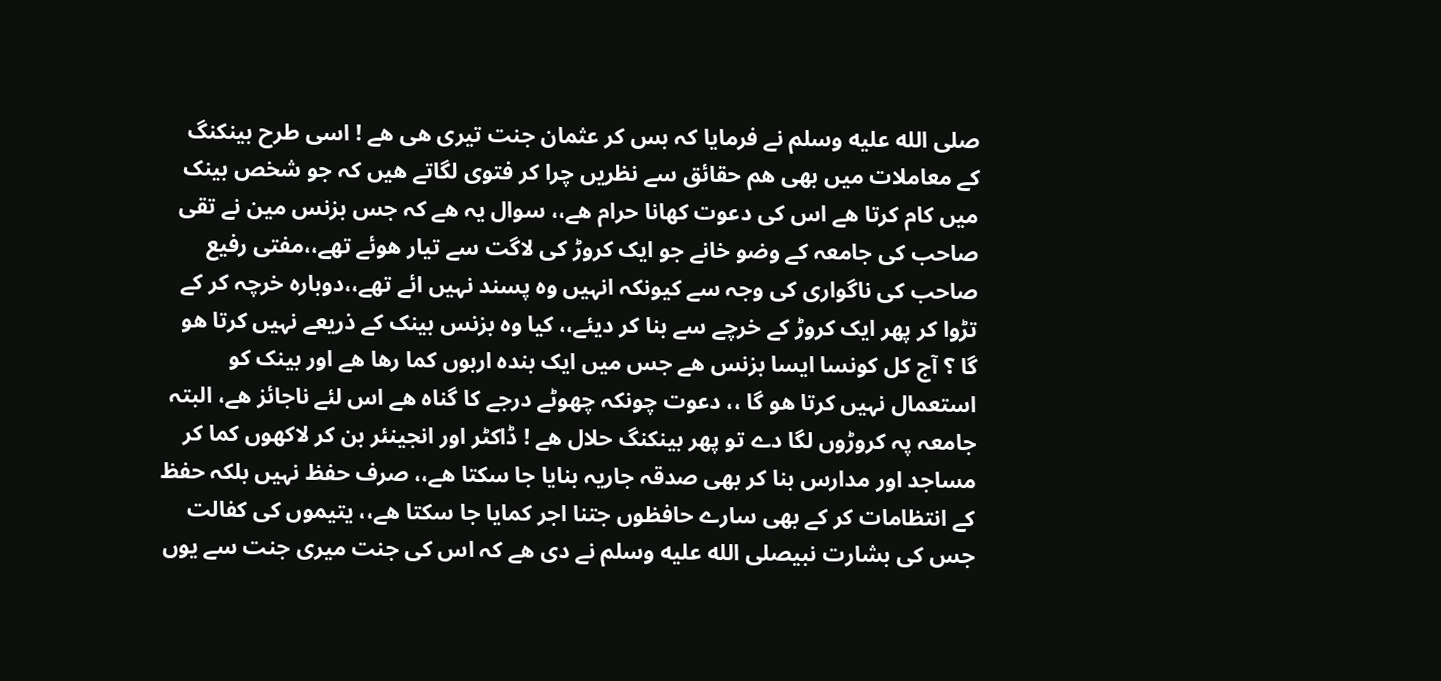صلى الله عليه وسلم نے فرمایا کہ بس کر عثمان جنت تیری ھی ھے ! اسی طرح بینکنگ کے معاملات میں بھی ھم حقائق سے نظریں چرا کر فتوی لگاتے ھیں کہ جو شخص بینک میں کام کرتا ھے اس کی دعوت کھانا حرام ھے،، سوال یہ ھے کہ جس بزنس مین نے تقی صاحب کی جامعہ کے وضو خانے جو ایک کروڑ کی لاگت سے تیار ھوئے تھے،،مفتی رفیع صاحب کی ناگواری کی وجہ سے کیونکہ انہیں وہ پسند نہیں ائے تھے،،دوبارہ خرچہ کر کے تڑوا کر پھر ایک کروڑ کے خرچے سے بنا کر دیئے،، کیا وہ بزنس بینک کے ذریعے نہیں کرتا ھو گا ؟ آج کل کونسا ایسا بزنس ھے جس میں ایک بندہ اربوں کما رھا ھے اور بینک کو استعمال نہیں کرتا ھو گا ،، دعوت چونکہ چھوٹے درجے کا گناہ ھے اس لئے ناجائز ھے، البتہ جامعہ پہ کروڑوں لگا دے تو پھر بینکنگ حلال ھے ! ڈاکٹر اور انجینئر بن کر لاکھوں کما کر مساجد اور مدارس بنا کر بھی صدقہ جاریہ بنایا جا سکتا ھے،، صرف حفظ نہیں بلکہ حفظ کے انتظامات کر کے بھی سارے حافظوں جتنا اجر کمایا جا سکتا ھے،، یتیموں کی کفالت جس کی بشارت نبیصلى الله عليه وسلم نے دی ھے کہ اس کی جنت میری جنت سے یوں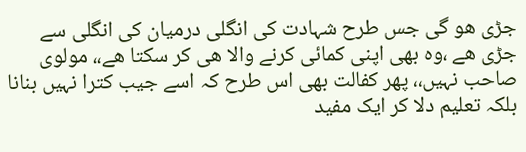جڑی ھو گی جس طرح شہادت کی انگلی درمیان کی انگلی سے جڑی ھے ،وہ بھی اپنی کمائی کرنے والا ھی کر سکتا ھے،، مولوی صاحب نہیں،، پھر کفالت بھی اس طرح کہ اسے جیب کترا نہیں بنانا بلکہ تعلیم دلا کر ایک مفید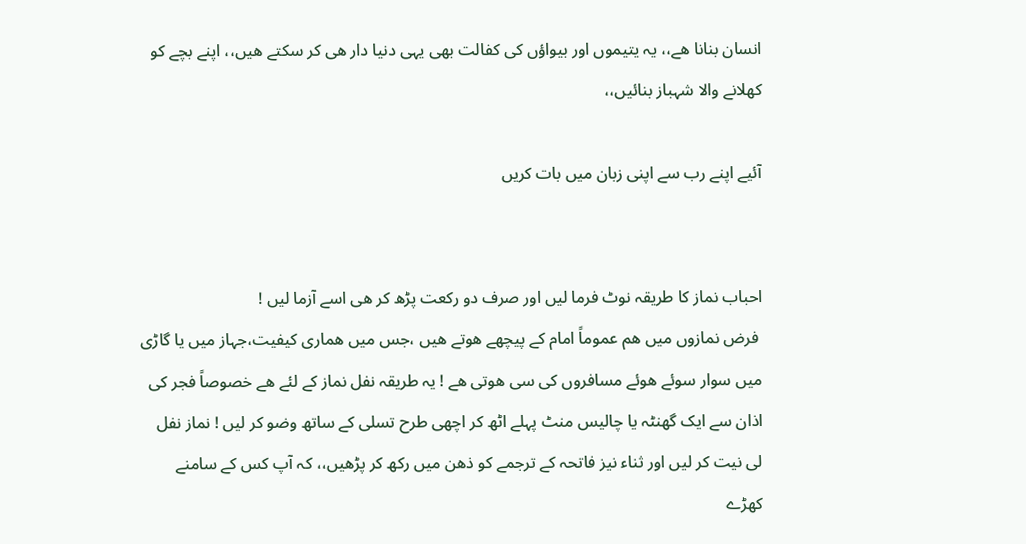انسان بنانا ھے،، یہ یتیموں اور بیواؤں کی کفالت بھی یہی دنیا دار ھی کر سکتے ھیں،، اپنے بچے کو کھلانے والا شہباز بنائیں،،

آئیے اپنے رب سے اپنی زبان میں بات کریں


احباب نماز کا طریقہ نوٹ فرما لیں اور صرف دو رکعت پڑھ کر ھی اسے آزما لیں !
 فرض نمازوں میں ھم عموماً امام کے پیچھے ھوتے ھیں ،جس میں ھماری کیفیت،جہاز میں یا گاڑی میں سوار سوئے ھوئے مسافروں کی سی ھوتی ھے ! یہ طریقہ نفل نماز کے لئے ھے خصوصاً فجر کی اذان سے ایک گھنٹہ یا چالیس منٹ پہلے اٹھ کر اچھی طرح تسلی کے ساتھ وضو کر لیں ! نماز نفل لی نیت کر لیں اور ثناء نیز فاتحہ کے ترجمے کو ذھن میں رکھ کر پڑھیں،، کہ آپ کس کے سامنے کھڑے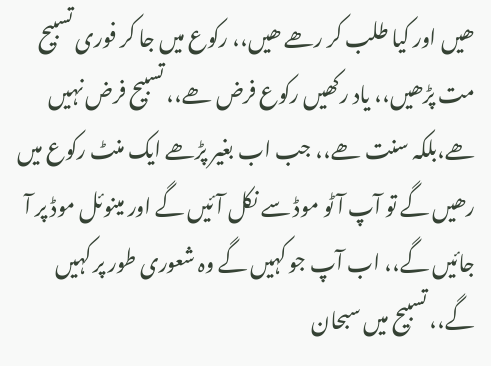ھیں اور کیا طلب کر رھے ھیں،، رکوع میں جا کر فوری تسبیح مت پڑھیں،، یاد رکھیں رکوع فرض ھے،، تسبیح فرض نہیں ھے،بلکہ سنت ھے،، جب اب بغیر پڑھے ایک منٹ رکوع میں رھیں گے تو آپ آٹو موڈ سے نکل آئیں گے اور مینوئل موڈ پر آ جائیں گے،، اب آپ جو کہیں گے وہ شعوری طور پر کہیں گے،، تسبیح میں سبحان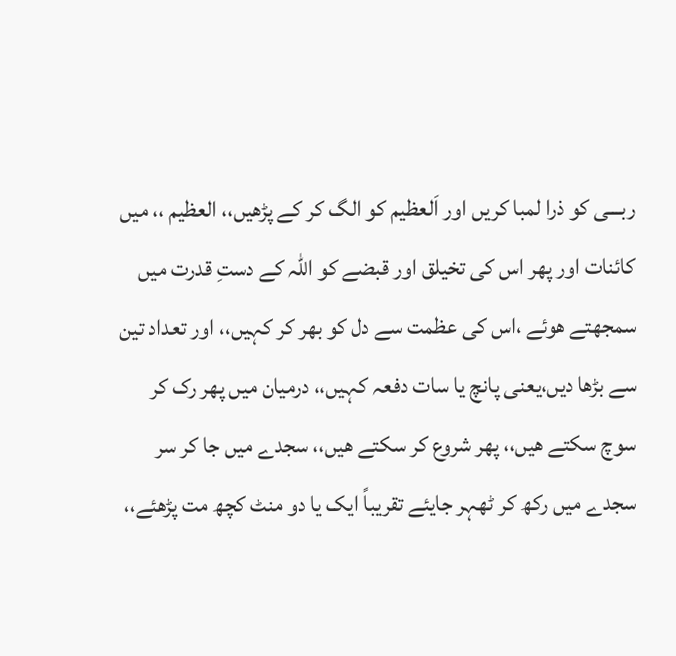ربـــی کو ذرا لمبا کریں اور اَلعظیم کو الگ کر کے پڑھیں،، العظیم ،، میں کائنات اور پھر اس کی تخیلق اور قبضے کو اللہ کے دستِ قدرت میں سمجھتے ھوئے ،اس کی عظمت سے دل کو بھر کر کہیں،، اور تعداد تین سے بڑھا دیں،یعنی پانچ یا سات دفعہ کہیں،، درمیان میں پھر رک کر سوچ سکتے ھیں،، پھر شروع کر سکتے ھیں،، سجدے میں جا کر سر سجدے میں رکھ کر ٹھہر جایئے تقریباً ایک یا دو منٹ کچھ مت پڑھئے،،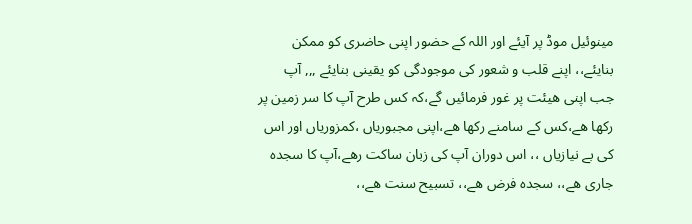مینوئیل موڈ پر آیئے اور اللہ کے حضور اپنی حاضری کو ممکن بنایئے،، اپنے قلب و شعور کی موجودگی کو یقینی بنایئے ,,, آپ جب اپنی ھیئت پر غور فرمائیں گے،کہ کس طرح آپ کا سر زمین پر رکھا ھے،کس کے سامنے رکھا ھے،اپنی مجبوریاں ،کمزوریاں اور اس کی بے نیازیاں ،، اس دوران آپ کی زبان ساکت رھے،آپ کا سجدہ جاری ھے،، سجدہ فرض ھے،، تسبیح سنت ھے،،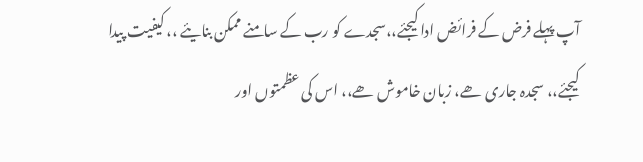آپ پہلے فرض کے فرائض ادا کیجئے،،سجدے کو رب کے سامنے ممکن بنایئے ،، کیفیت پیدا کیجئے،، سجدہ جاری ھے، زبان خاموش ھے،، اس کی عظمتوں اور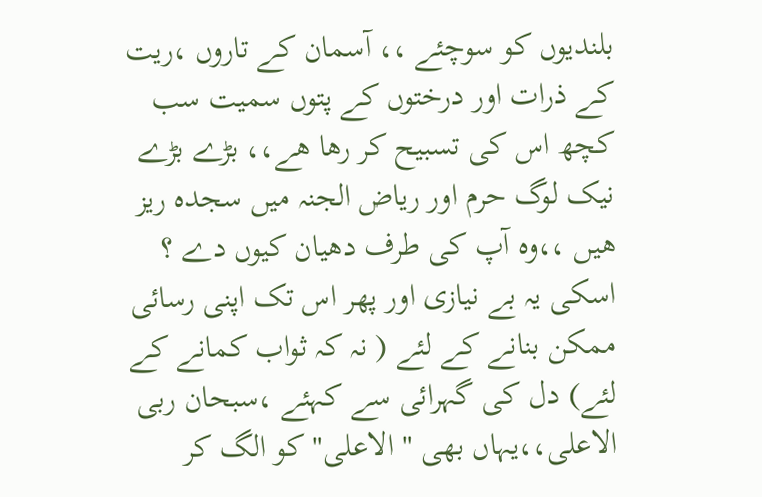بلندیوں کو سوچئے ،، آسمان کے تاروں ،ریت کے ذرات اور درختوں کے پتوں سمیت سب کچھ اس کی تسبیح کر رھا ھے،، بڑے بڑے نیک لوگ حرم اور ریاض الجنہ میں سجدہ ریز ھیں ،،وہ آپ کی طرف دھیان کیوں دے ؟ اسکی یہ بے نیازی اور پھر اس تک اپنی رسائی ممکن بنانے کے لئے ( نہ کہ ثواب کمانے کے لئے) دل کی گہرائی سے کہئے ،سبحان ربی الاعلی،،یہاں بھی " الاعلی" کو الگ کر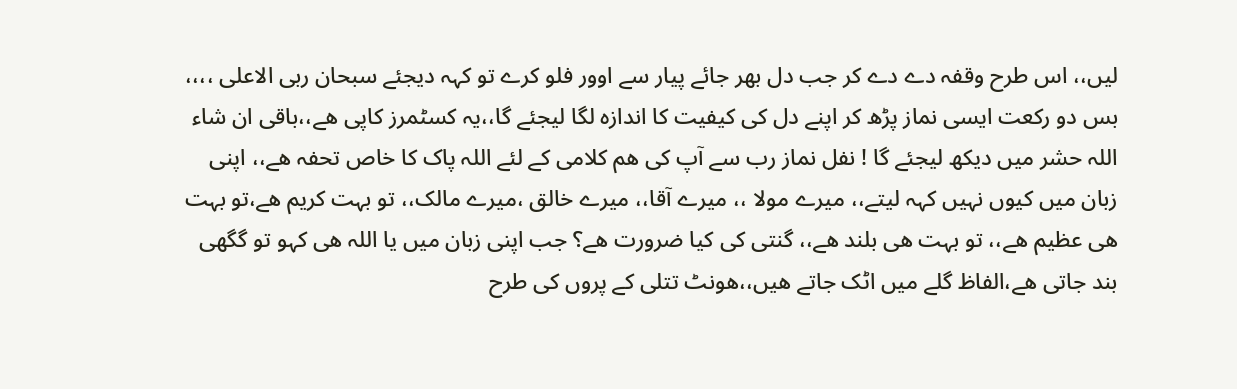لیں،، اس طرح وقفہ دے دے کر جب دل بھر جائے پیار سے اوور فلو کرے تو کہہ دیجئے سبحان ربی الاعلی ،،،، بس دو رکعت ایسی نماز پڑھ کر اپنے دل کی کیفیت کا اندازہ لگا لیجئے گا،،یہ کسٹمرز کاپی ھے،،باقی ان شاء اللہ حشر میں دیکھ لیجئے گا ! نفل نماز رب سے آپ کی ھم کلامی کے لئے اللہ پاک کا خاص تحفہ ھے،، اپنی زبان میں کیوں نہیں کہہ لیتے،، میرے مولا ،، میرے آقا،، میرے خالق ،میرے مالک،، تو بہت کریم ھے،تو بہت ھی عظیم ھے،، تو بہت ھی بلند ھے،، گنتی کی کیا ضرورت ھے؟ جب اپنی زبان میں یا اللہ ھی کہو تو گگھی بند جاتی ھے،الفاظ گلے میں اٹک جاتے ھیں،،ھونٹ تتلی کے پروں کی طرح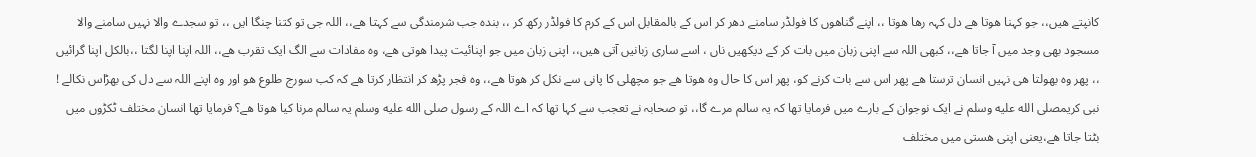کانپتے ھیں،، جو کہنا ھوتا ھے دل کہہ رھا ھوتا ،، اپنے گناھوں کا فولڈر سامنے دھر کر اس کے بالمقابل اس کے کرم کا فولڈر رکھ کر ،، بندہ جب شرمندگی سے کہتا ھے،، اللہ جی تو کتنا چنگا ایں ،، تو سجدے والا نہیں سامنے والا مسجود بھی وجد میں آ جاتا ھے،، کبھی اللہ سے اپنی زبان میں بات کر کے دیکھیں ناں ، اسے ساری زبانیں آتی ھیں،، اپنی زبان میں جو اپنائیت پیدا ھوتی ھے، وہ مفادات سے الگ ایک تقرب ھے،، اللہ اپنا اپنا لگتا ،،بالکل اپنا گرائیں ،، پھر وہ بھولتا ھی نہیں انسان ترستا ھے پھر اس سے بات کرنے کو، پھر اس کا حال وہ ھوتا ھے جو مچھلی کا پانی سے نکل کر ھوتا ھے،، وہ فجر پڑھ کر انتظار کرتا ھے کہ کب سورج طلوع ھو اور وہ اپنے اللہ سے دل کی بھڑاس نکالے ! نبی کریمصلى الله عليه وسلم نے ایک نوجوان کے بارے میں فرمایا تھا کہ یہ سالم مرے گا،، تو صحابہ نے تعجب سے کہا تھا کہ اے اللہ کے رسول صلى الله عليه وسلم یہ سالم مرنا کیا ھوتا ھے؟ فرمایا تھا انسان مختلف ٹکڑوں میں بٹتا جاتا ھے،یعنی اپنی ھستی میں مختلف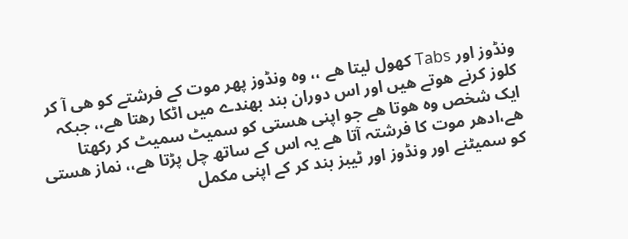ونڈوز اور Tabs کھول لیتا ھے ،، وہ ونڈوز پھر موت کے فرشتے کو ھی آ کر کلوز کرنے ھوتے ھیں اور اس دوران بند بھندے میں اٹکا رھتا ھے،، جبکہ ایک شخص وہ ھوتا ھے جو اپنی ھستی کو سمیٹ سمیٹ کر رکھتا ھے،ادھر موت کا فرشتہ آتا ھے یہ اس کے ساتھ چل پڑتا ھے،، نماز ھستی کو سمیٹنے اور ونڈوز اور ٹیبز بند کر کے اپنی مکمل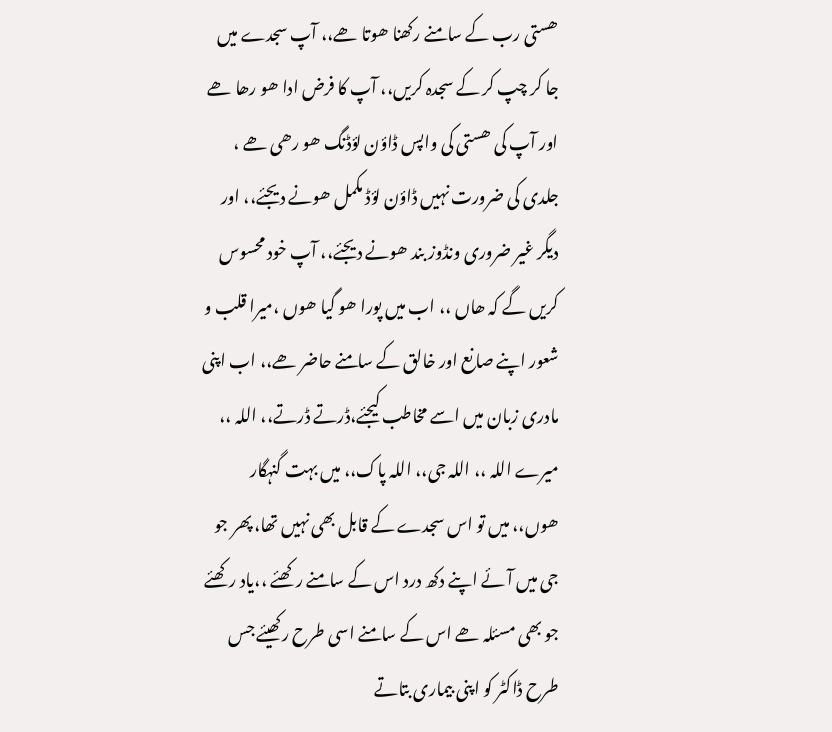ھستی رب کے سامنے رکھنا ھوتا ھے،، آپ سجدے میں جا کر چپ کر کے سجدہ کریں،، آپ کا فرض ادا ھو رھا ھے اور آپ کی ھستی کی واپس ڈاؤن لؤڈنگ ھو رھی ھے ، جلدی کی ضرورت نہیں ڈاؤن لؤڈ مکمل ھونے دیجئے،، اور دیگر غیر ضروری ونڈوز بند ھونے دیجئے،، آپ خود محسوس کریں گے کہ ھاں ،، اب میں پورا ھو گیا ھوں ،میرا قلب و شعور اپنے صانع اور خالق کے سامنے حاضر ھے،، اب اپنی مادری زبان میں اسے مخاطب کیجئے،ڈرتے ڈرتے،، اللہ ،، میرے اللہ ،، اللہ جی،، اللہ پاک،، میں بہت گنہگار ھوں،، میں تو اس سجدے کے قابل بھی نہیں تھا، پھر جو جی میں آئے اپنے دکھ درد اس کے سامنے رکھئے ،،یاد رکھئے جو بھی مسئلہ ھے اس کے سامنے اسی طرح رکھیئے جس طرح ڈاکٹر کو اپنی بیماری بتاتے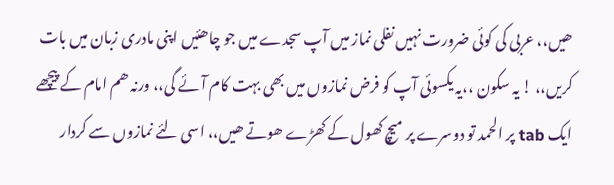ھیں،، عربی کی کوئی ضرورت نہیں نفلی نماز میں آپ سجدے میں جو چاھئیں اپنی مادری زبان میں بات کریں،، ! یہ سکون ،،یہ یکسوئی آپ کو فرض نمازوں میں بھی بہت کام آئے گی،، ورنہ ھم امام کے پیچھے ایک tab پر الحمد تو دوسرے پر میچ کھول کے کھڑے ھوتے ھیں،، اسی لئے نمازوں سے کردار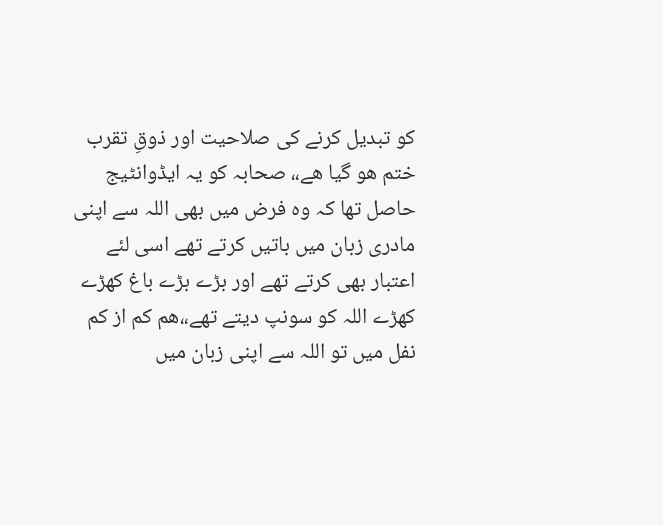کو تبدیل کرنے کی صلاحیت اور ذوقِ تقرب ختم ھو گیا ھے،، صحابہ کو یہ ایڈوانٹیج حاصل تھا کہ وہ فرض میں بھی اللہ سے اپنی مادری زبان میں باتیں کرتے تھے اسی لئے اعتبار بھی کرتے تھے اور بڑے بڑے باغ کھڑے کھڑے اللہ کو سونپ دیتے تھے،،ھم کم از کم نفل میں تو اللہ سے اپنی زبان میں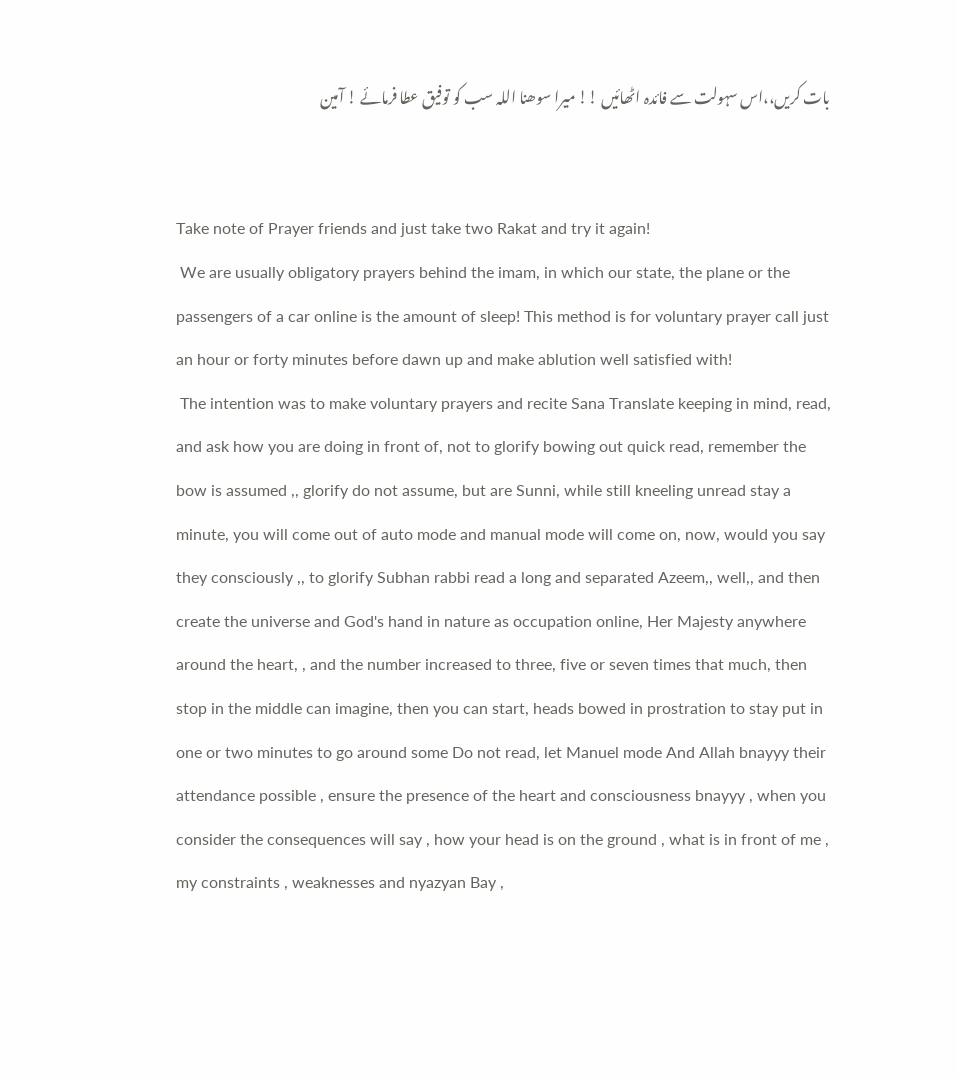بات کریں،،اس سہولت سے فائدہ اٹھائیں !! میرا سوھنا اللہ سب کو توفیق عطا فرمائے ! آمین


Take note of Prayer friends and just take two Rakat and try it again!
 We are usually obligatory prayers behind the imam, in which our state, the plane or the passengers of a car online is the amount of sleep! This method is for voluntary prayer call just an hour or forty minutes before dawn up and make ablution well satisfied with!
 The intention was to make voluntary prayers and recite Sana Translate keeping in mind, read, and ask how you are doing in front of, not to glorify bowing out quick read, remember the bow is assumed ,, glorify do not assume, but are Sunni, while still kneeling unread stay a minute, you will come out of auto mode and manual mode will come on, now, would you say they consciously ,, to glorify Subhan rabbi read a long and separated Azeem,, well,, and then create the universe and God's hand in nature as occupation online, Her Majesty anywhere around the heart, , and the number increased to three, five or seven times that much, then stop in the middle can imagine, then you can start, heads bowed in prostration to stay put in one or two minutes to go around some Do not read, let Manuel mode And Allah bnayyy their attendance possible , ensure the presence of the heart and consciousness bnayyy , when you consider the consequences will say , how your head is on the ground , what is in front of me , my constraints , weaknesses and nyazyan Bay ,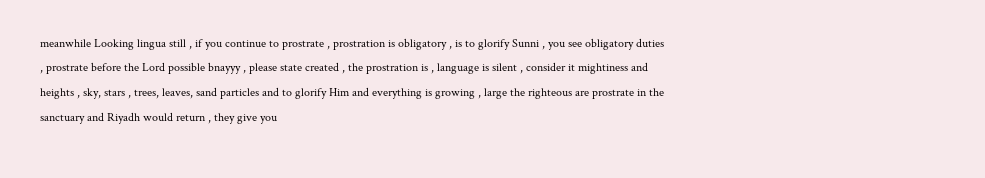meanwhile Looking lingua still , if you continue to prostrate , prostration is obligatory , is to glorify Sunni , you see obligatory duties , prostrate before the Lord possible bnayyy , please state created , the prostration is , language is silent , consider it mightiness and heights , sky, stars , trees, leaves, sand particles and to glorify Him and everything is growing , large the righteous are prostrate in the sanctuary and Riyadh would return , they give you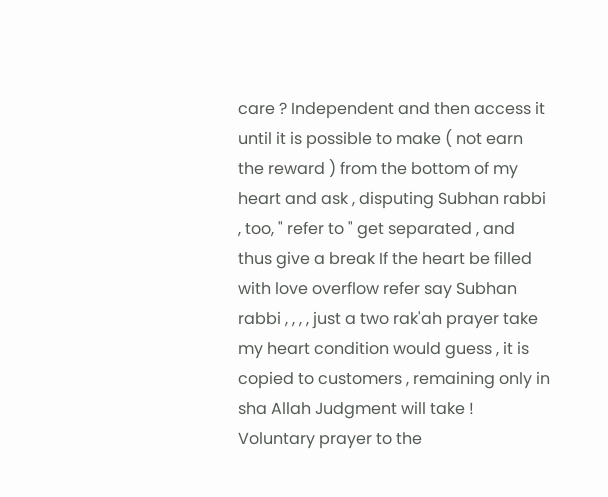care ? Independent and then access it until it is possible to make ( not earn the reward ) from the bottom of my heart and ask , disputing Subhan rabbi , too, " refer to " get separated , and thus give a break If the heart be filled with love overflow refer say Subhan rabbi , , , , just a two rak'ah prayer take my heart condition would guess , it is copied to customers , remaining only in sha Allah Judgment will take ! Voluntary prayer to the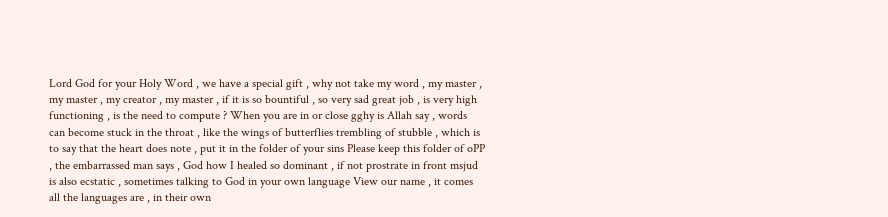Lord God for your Holy Word , we have a special gift , why not take my word , my master , my master , my creator , my master , if it is so bountiful , so very sad great job , is very high functioning , is the need to compute ? When you are in or close gghy is Allah say , words can become stuck in the throat , like the wings of butterflies trembling of stubble , which is to say that the heart does note , put it in the folder of your sins Please keep this folder of oPP , the embarrassed man says , God how I healed so dominant , if not prostrate in front msjud is also ecstatic , sometimes talking to God in your own language View our name , it comes all the languages are , in their own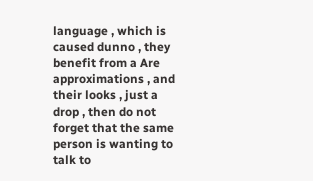language , which is caused dunno , they benefit from a Are approximations , and their looks , just a drop , then do not forget that the same person is wanting to talk to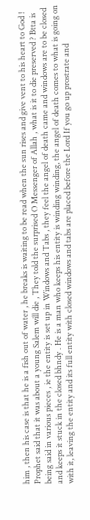him , then his case is that he is a fish out of water , he breaks is waiting to be read when the sun rises and give vent to his heart to God ! Prophet said that it was about a young Salem will die , They told the surprised O Messenger of Allah , what is it to die preserved ? Btta is being said in various pieces , ie the entity is set up in Windows and Tabs , they feel the angel of death came and windows are to be closed and keeps it stuck in the closed bhndy . He is a man who keeps his entity is winding winding, the angel of death comes to what is going on with it, leaving the entity and its full entity with closed windows and tabs are placed before the Lord If you go up prostrate and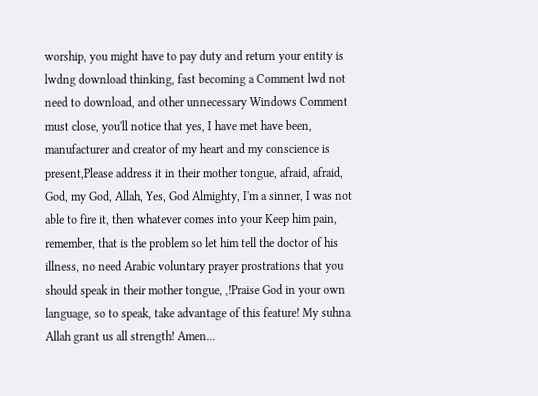worship, you might have to pay duty and return your entity is lwdng download thinking, fast becoming a Comment lwd not need to download, and other unnecessary Windows Comment must close, you'll notice that yes, I have met have been, manufacturer and creator of my heart and my conscience is present,Please address it in their mother tongue, afraid, afraid, God, my God, Allah, Yes, God Almighty, I'm a sinner, I was not able to fire it, then whatever comes into your Keep him pain, remember, that is the problem so let him tell the doctor of his illness, no need Arabic voluntary prayer prostrations that you should speak in their mother tongue, ,!Praise God in your own language, so to speak, take advantage of this feature! My suhna Allah grant us all strength! Amen...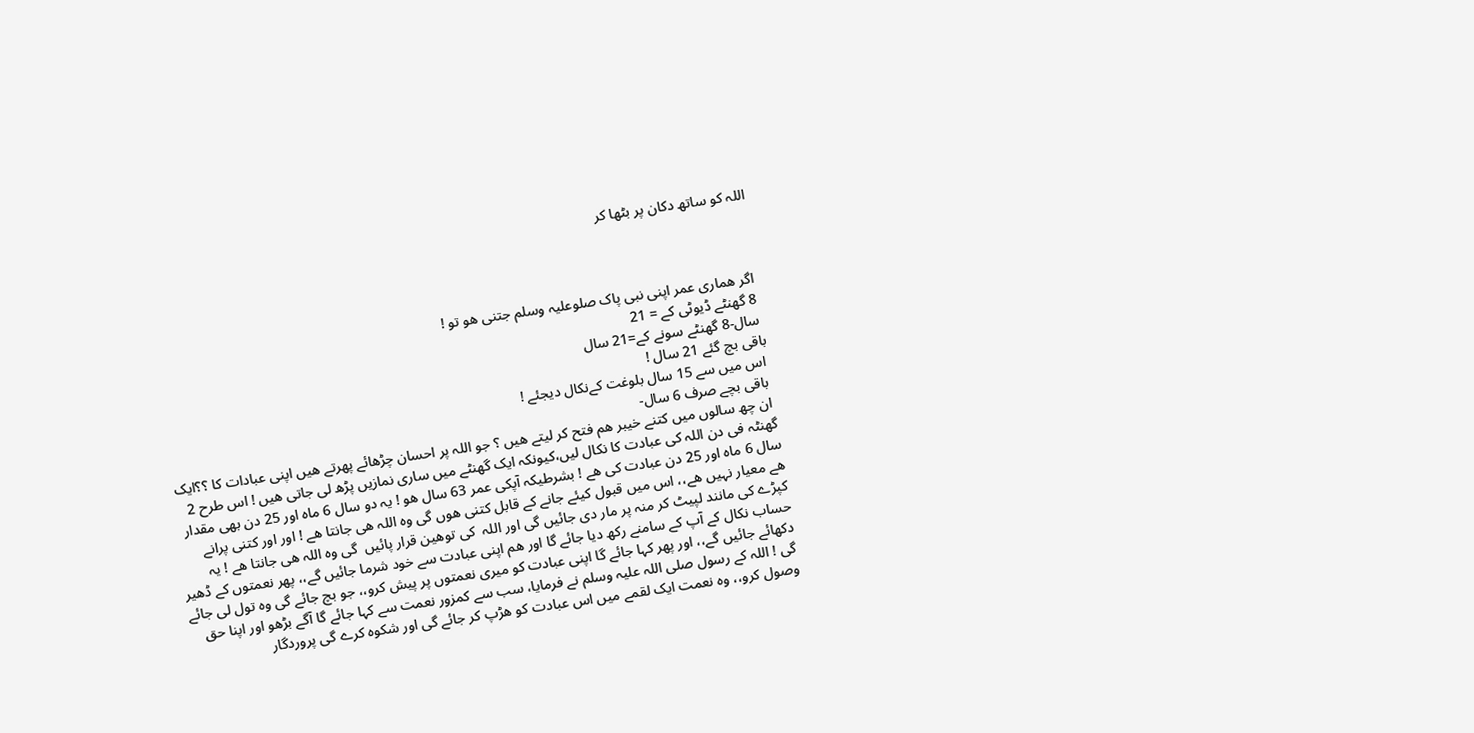اللہ کو ساتھ دکان پر بٹھا کر



 اگر ھماری عمر اپنی نبی پاک صلوعلیہ وسلم جتنی ھو تو !
 8 گھنٹے ڈیوٹی کے = 21
 سال-8 گھنٹے سونے کے=21 سال
باقی بچ گئے 21 سال !
 اس میں سے 15 سال بلوغت کےنکال دیجئے !
 باقی بچے صرف 6 سال-
 ان چھ سالوں میں کتنے خیبر ھم فتح کر لیتے ھیں ؟ جو اللہ پر احسان چڑھائے پھرتے ھیں اپنی عبادات کا ؟؟ایک گھنٹہ فی دن اللہ کی عبادت کا نکال لیں،کیونکہ ایک گھنٹے میں ساری نمازیں پڑھ لی جاتی ھیں ! اس طرح 2 سال 6 ماہ اور 25 دن عبادت کی ھے ! بشرطیکہ آپکی عمر 63 سال ھو ! یہ دو سال 6 ماہ اور 25 دن بھی مقدار ھے معیار نہیں ھے،، اس میں قبول کیئے جانے کے قابل کتنی ھوں گی وہ اللہ ھی جانتا ھے ! اور اور کتنی پرانے کپڑے کی مانند لپیٹ کر منہ پر مار دی جائیں گی اور اللہ  کی توھین قرار پائیں  گی وہ اللہ ھی جانتا ھے ! یہ حساب نکال کے آپ کے سامنے رکھ دیا جائے گا اور ھم اپنی عبادت سے خود شرما جائیں گے،، پھر نعمتوں کے ڈھیر دکھائے جائیں گے،، اور پھر کہا جائے گا اپنی عبادت کو میری نعمتوں پر پیش کرو،، جو بچ جائے گی وہ تول لی جائے گی ! اللہ کے رسول صلی اللہ علیہ وسلم نے فرمایا، سب سے کمزور نعمت سے کہا جائے گا آگے بڑھو اور اپنا حق وصول کرو،، وہ نعمت ایک لقمے میں اس عبادت کو ھڑپ کر جائے گی اور شکوہ کرے گی پروردگار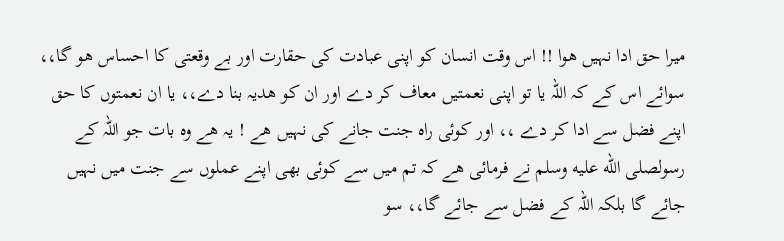میرا حق ادا نہیں ھوا !! اس وقت انسان کو اپنی عبادت کی حقارت اور بے وقعتی کا احساس ھو گا،، سوائے اس کے کہ اللہ یا تو اپنی نعمتیں معاف کر دے اور ان کو ھدیہ بنا دے،، یا ان نعمتوں کا حق اپنے فضل سے ادا کر دے ،، اور کوئی راہ جنت جانے کی نہیں ھے ! یہ ھے وہ بات جو اللہ کے رسولصلى الله عليه وسلم نے فرمائی ھے کہ تم میں سے کوئی بھی اپنے عملوں سے جنت میں نہیں جائے گا بلکہ اللہ کے فضل سے جائے گا،، سو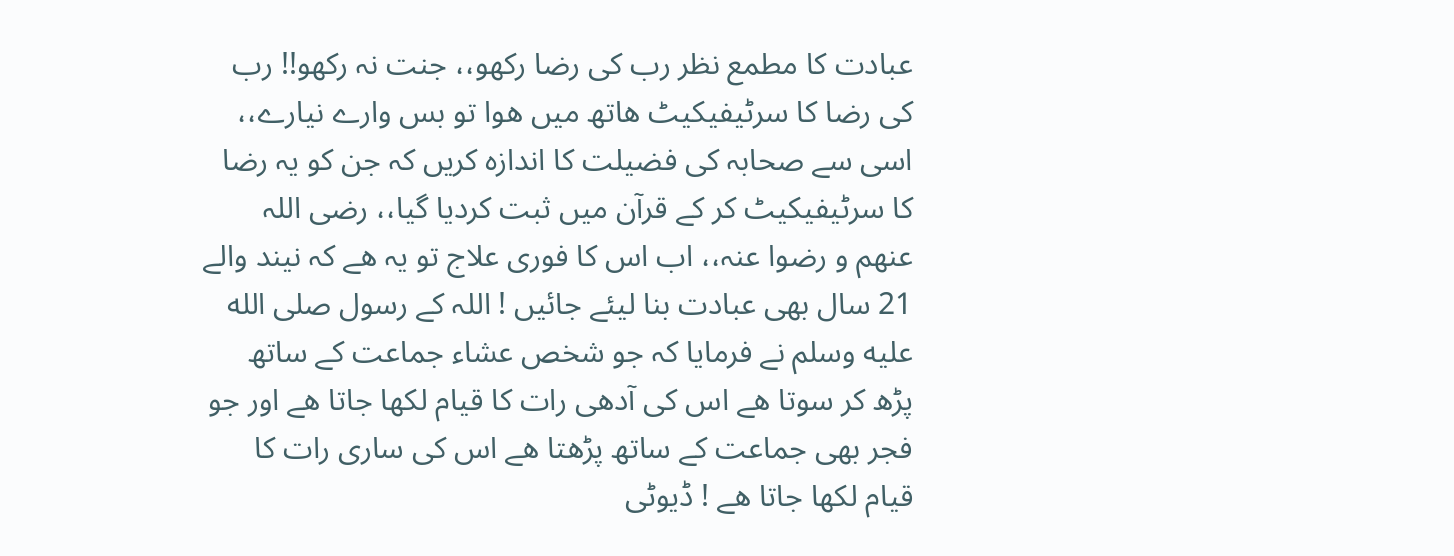عبادت کا مطمع نظر رب کی رضا رکھو،، جنت نہ رکھو!! رب کی رضا کا سرٹیفیکیٹ ھاتھ میں ھوا تو بس وارے نیارے،، اسی سے صحابہ کی فضیلت کا اندازہ کریں کہ جن کو یہ رضا کا سرٹیفیکیٹ کر کے قرآن میں ثبت کردیا گیا،، رضی اللہ عنھم و رضوا عنہ،، اب اس کا فوری علاج تو یہ ھے کہ نیند والے 21 سال بھی عبادت بنا لیئے جائیں ! اللہ کے رسول صلى الله عليه وسلم نے فرمایا کہ جو شخص عشاء جماعت کے ساتھ پڑھ کر سوتا ھے اس کی آدھی رات کا قیام لکھا جاتا ھے اور جو فجر بھی جماعت کے ساتھ پڑھتا ھے اس کی ساری رات کا قیام لکھا جاتا ھے ! ڈیوٹی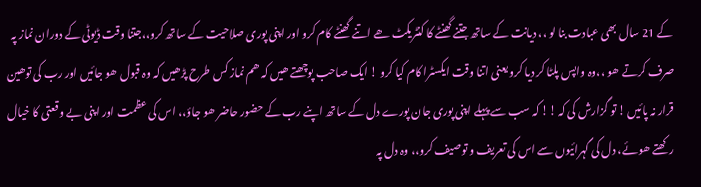کے 21 سال بھی عبادت بنا لو ،، دیانت کے ساتھ جتنے گھنٹے کا کنٹریکٹ ھے اتنے گھنٹے کام کرو اور اپنی پوری صلاحیت کے ساتھ کرو،،جتنا وقت ڈیوٹی کے دوران نماز پہ صرف کرتے ھو ،،وہ واپس پلٹا کر دیا کرو یعنی اتنا وقت ایکسٹرا کام کیا کرو ! ایک صاحب پوچھتے ھیں کہ ھم نماز کس طرح پڑھیں کہ وہ قبول ھو جائیں اور رب کی توھین قرار نہ پائیں ! تو گزارش کی کہ !! کہ سب سے پہلے اپنی پوری جان پورے دل کے ساتھ اپنے رب کے حضور حاضر ھو جاؤ،، اس کی عظمت اور اپنی بے وقعتی کا خیال رکھتے ھوئے، دل کی گہرائیوں سے اس کی تعریف و توصیف کرو،، وہ دل پہ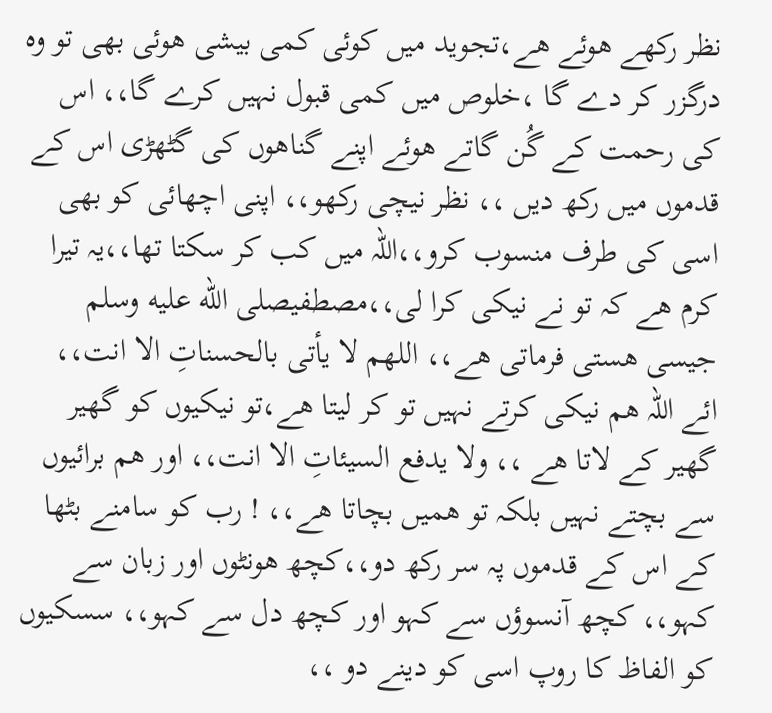نظر رکھے ھوئے ھے،تجوید میں کوئی کمی بیشی ھوئی بھی تو وہ درگزر کر دے گا ،خلوص میں کمی قبول نہیں کرے گا،، اس کی رحمت کے گُن گاتے ھوئے اپنے گناھوں کی گٹھڑی اس کے قدموں میں رکھ دیں ،، نظر نیچی رکھو،، اپنی اچھائی کو بھی اسی کی طرف منسوب کرو،،اللہ میں کب کر سکتا تھا،،یہ تیرا کرم ھے کہ تو نے نیکی کرا لی،،مصطفیصلى الله عليه وسلم جیسی ھستی فرماتی ھے،، اللھم لا یأتی بالحسناتِ الا انت،، ائے اللہ ھم نیکی کرتے نہیں تو کر لیتا ھے،تو نیکیوں کو گھیر گھیر کے لاتا ھے ،، ولا یدفع السیئاتِ الا انت،، اور ھم برائیوں سے بچتے نہیں بلکہ تو ھمیں بچاتا ھے،، ! رب کو سامنے بٹھا کے اس کے قدموں پہ سر رکھ دو،،کچھ ھونٹوں اور زبان سے کہو،، کچھ آنسوؤں سے کہو اور کچھ دل سے کہو،، سسکیوں کو الفاظ کا روپ اسی کو دینے دو ،،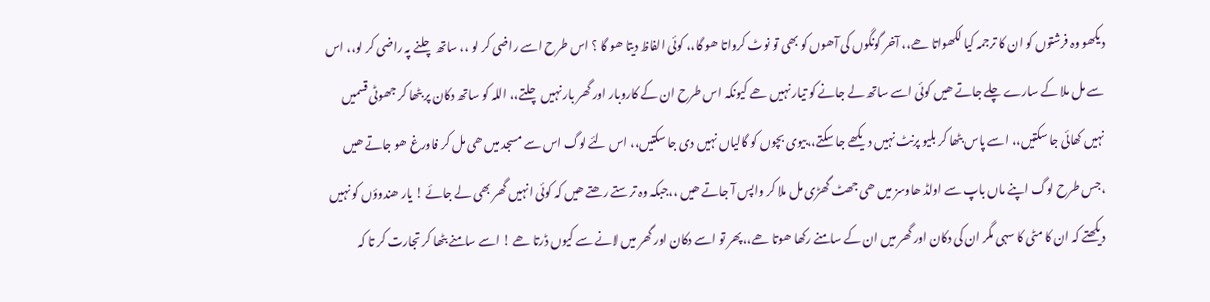دیکھو وہ فرشتوں کو ان کا ترجمہ کیا لکھواتا ھے،، آخر گونگوں کی آھوں کو بھی تو نوٹ کرواتا ھو گا،، کوئی الفاظ دیتا ھو گا ؟ اس طرح اسے راضی کر لو ،، ساتھ چلنے پہ راضی کر لو،، اس سے مل ملا کے سارے چلے جاتے ھیں کوئی اسے ساتھ لے جانے کو تیار نہیں ھے کیونکہ اس طرح ان کے کاروبار اور گھر بار نہیں چلتے،، اللہ کو ساتھ دکان پر بٹھا کر جھوٹی قسمیں نہیں کھائی جا سکتیں،، اسے پاس بٹھا کر بلیو پرنٹ نہیں دیکھے جا سکتے،،بیوی بچوں کو گالیاں نہیں دی جا سکتیں،، اس لئے لوگ اس سے مسجد میں ھی مل کر فاورغ ھو جاتے ھیں ،جس طرح لوگ اپنے ماں باپ سے اولڈ ھاوسز میں ھی جھٹ گھڑی مل ملا کر واپس آ جاتے ھیں ،،جبکہ وہ ترستے رھتے ھیں کہ کوئی انہیں گھر بھی لے جائے ! یار ھندوؤں کو نہیں دیکھتے کہ ان کا مٹی کا سہی مگر ان کی دکان اور گھر میں ان کے سامنے رکھا ھوتا ھے،،پھر تو اسے دکان اور گھر میں لانے سے کیوں ڈرتا ھے ! اسے سامنے بٹھا کر تجارت کر تا کہ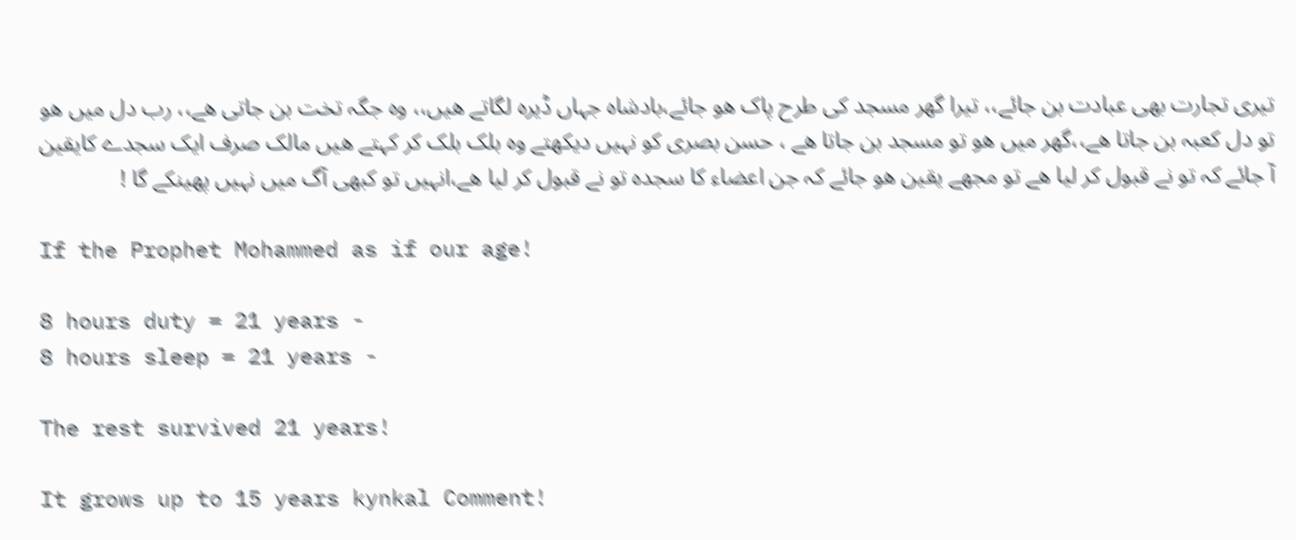تیری تجارت بھی عبادت بن جائے،، تیرا گھر مسجد کی طرح پاک ھو جائے،بادشاہ جہاں ڈیرہ لگاتے ھیں،، وہ جگہ تخت بن جاتی ھے،، رب دل میں ھو تو دل کعبہ بن جاتا ھے،،گھر میں ھو تو مسجد بن جاتا ھے ، حسن بصری کو نہیں دیکھتے وہ بلک بلک کر کہتے ھیں مالک صرف ایک سجدے کایقین آ جائے کہ تو نے قبول کر لیا ھے تو مجھے یقین ھو جائے کہ جن اعضاء کا سجدہ تو نے قبول کر لیا ھے،انہیں تو کبھی آگ میں نہیں پھینکے گا !

If the Prophet Mohammed as if our age!

8 hours duty = 21 years -
8 hours sleep = 21 years -

The rest survived 21 years!

It grows up to 15 years kynkal Comment!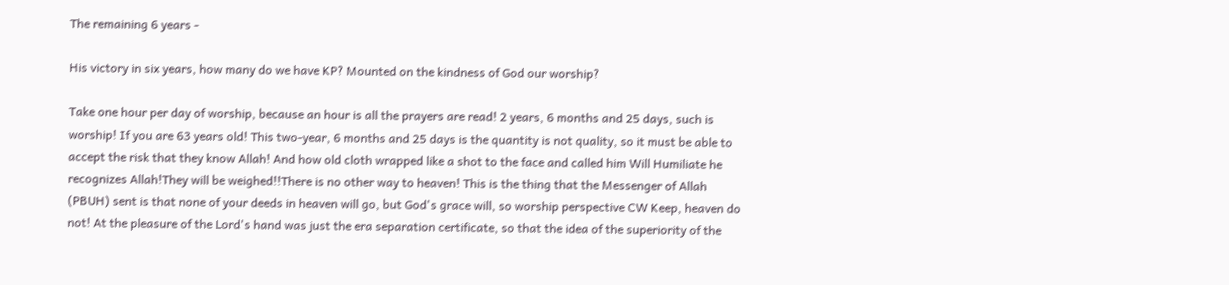The remaining 6 years -

His victory in six years, how many do we have KP? Mounted on the kindness of God our worship?

Take one hour per day of worship, because an hour is all the prayers are read! 2 years, 6 months and 25 days, such is worship! If you are 63 years old! This two-year, 6 months and 25 days is the quantity is not quality, so it must be able to accept the risk that they know Allah! And how old cloth wrapped like a shot to the face and called him Will Humiliate he recognizes Allah!They will be weighed!!There is no other way to heaven! This is the thing that the Messenger of Allah (PBUH) sent is that none of your deeds in heaven will go, but God's grace will, so worship perspective CW Keep, heaven do not! At the pleasure of the Lord's hand was just the era separation certificate, so that the idea of the superiority of the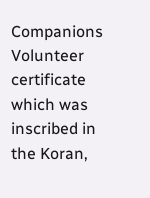Companions Volunteer certificate which was inscribed in the Koran,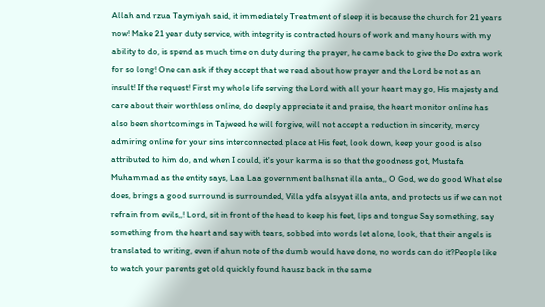Allah and rzua Taymiyah said, it immediately Treatment of sleep it is because the church for 21 years now! Make 21 year duty service, with integrity is contracted hours of work and many hours with my ability to do, is spend as much time on duty during the prayer, he came back to give the Do extra work for so long! One can ask if they accept that we read about how prayer and the Lord be not as an insult! If the request! First my whole life serving the Lord with all your heart may go, His majesty and care about their worthless online, do deeply appreciate it and praise, the heart monitor online has also been shortcomings in Tajweed he will forgive, will not accept a reduction in sincerity, mercy admiring online for your sins interconnected place at His feet, look down, keep your good is also attributed to him do, and when I could, it's your karma is so that the goodness got, Mustafa Muhammad as the entity says, Laa Laa government balhsnat illa anta,, O God, we do good What else does, brings a good surround is surrounded, Villa ydfa alsyyat illa anta, and protects us if we can not refrain from evils,,! Lord, sit in front of the head to keep his feet, lips and tongue Say something, say something from the heart and say with tears, sobbed into words let alone, look, that their angels is translated to writing, even if ahun note of the dumb would have done, no words can do it?People like to watch your parents get old quickly found hausz back in the same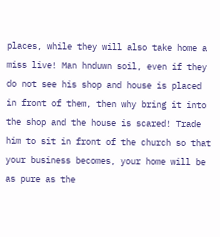places, while they will also take home a miss live! Man hnduwn soil, even if they do not see his shop and house is placed in front of them, then why bring it into the shop and the house is scared! Trade him to sit in front of the church so that your business becomes, your home will be as pure as the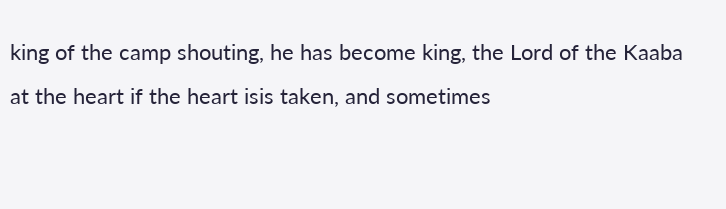king of the camp shouting, he has become king, the Lord of the Kaaba at the heart if the heart isis taken, and sometimes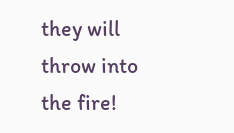they will throw into the fire!